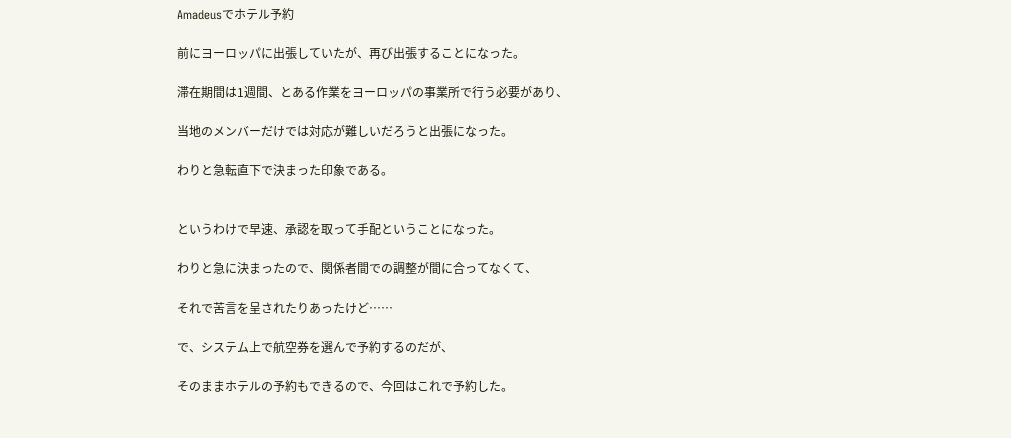Amadeusでホテル予約

前にヨーロッパに出張していたが、再び出張することになった。

滞在期間は1週間、とある作業をヨーロッパの事業所で行う必要があり、

当地のメンバーだけでは対応が難しいだろうと出張になった。

わりと急転直下で決まった印象である。


というわけで早速、承認を取って手配ということになった。

わりと急に決まったので、関係者間での調整が間に合ってなくて、

それで苦言を呈されたりあったけど……

で、システム上で航空券を選んで予約するのだが、

そのままホテルの予約もできるので、今回はこれで予約した。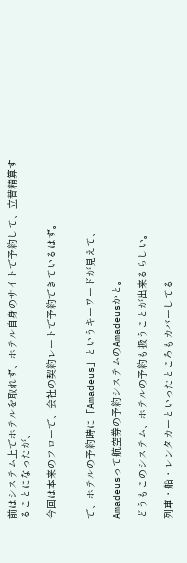前はシステム上でホテルを取れず、ホテル自身のサイトで予約して、立替精算することになったが、

今回は本来のフローで、会社の契約レートで予約できているはず。


で、ホテルの予約時に「Amadeus」というキーワードが見えて、

Amadeusって航空券の予約システムのAmadeusかと。

どうもこのシステム、ホテルの予約も扱うことが出来るらしい。

列車・船・レンタカーといったところもカバーしてる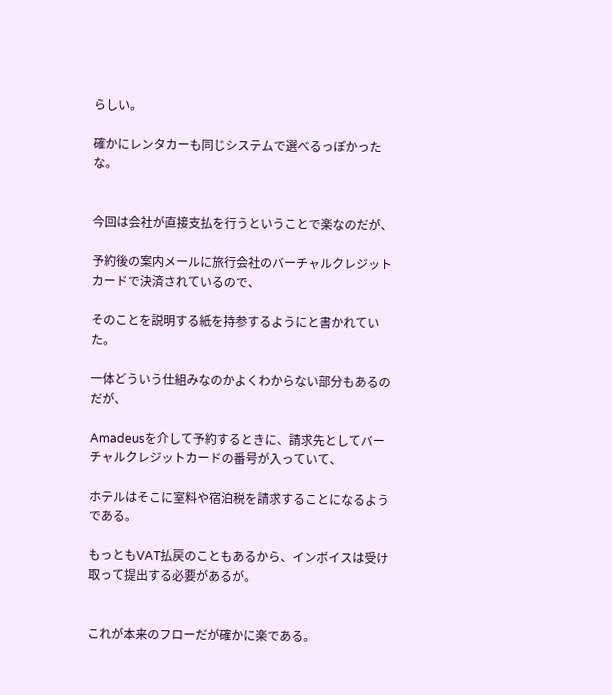らしい。

確かにレンタカーも同じシステムで選べるっぽかったな。


今回は会社が直接支払を行うということで楽なのだが、

予約後の案内メールに旅行会社のバーチャルクレジットカードで決済されているので、

そのことを説明する紙を持参するようにと書かれていた。

一体どういう仕組みなのかよくわからない部分もあるのだが、

Amadeusを介して予約するときに、請求先としてバーチャルクレジットカードの番号が入っていて、

ホテルはそこに室料や宿泊税を請求することになるようである。

もっともVAT払戻のこともあるから、インボイスは受け取って提出する必要があるが。


これが本来のフローだが確かに楽である。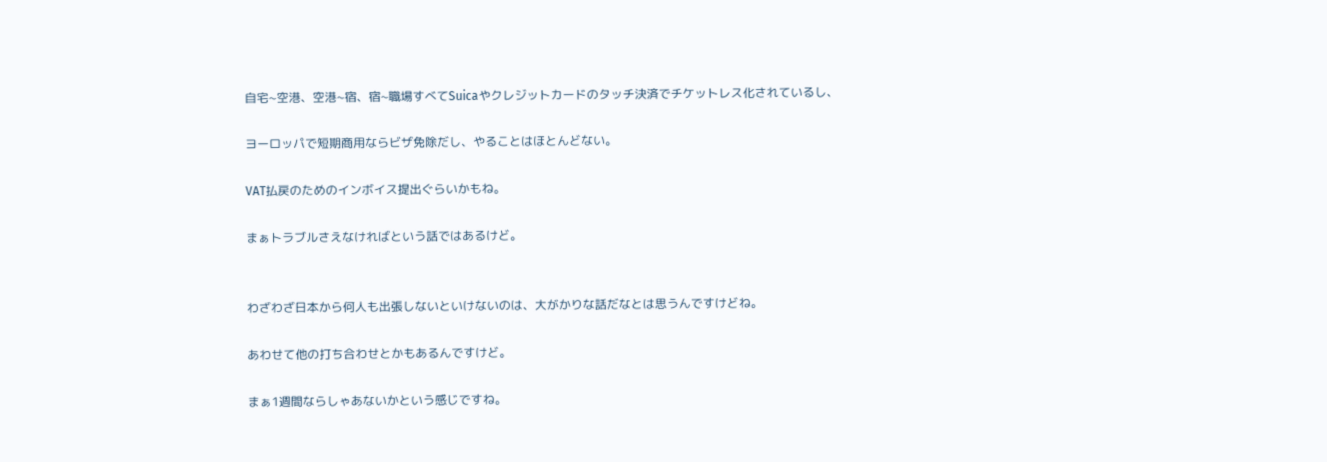自宅~空港、空港~宿、宿~職場すべてSuicaやクレジットカードのタッチ決済でチケットレス化されているし、

ヨーロッパで短期商用ならビザ免除だし、やることはほとんどない。

VAT払戻のためのインボイス提出ぐらいかもね。

まぁトラブルさえなければという話ではあるけど。


わざわざ日本から何人も出張しないといけないのは、大がかりな話だなとは思うんですけどね。

あわせて他の打ち合わせとかもあるんですけど。

まぁ1週間ならしゃあないかという感じですね。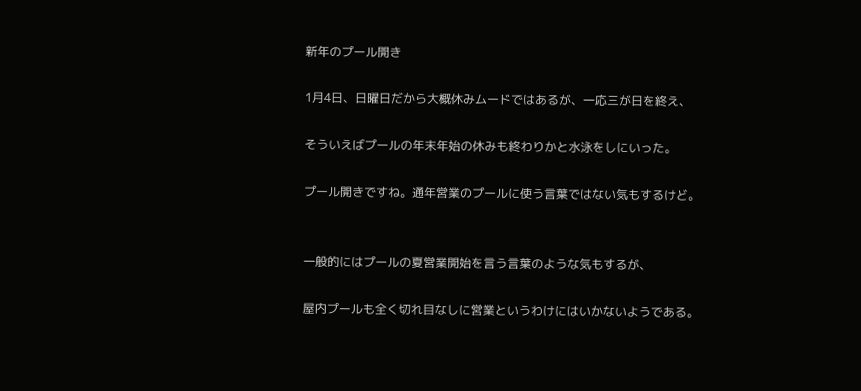新年のプール開き

1月4日、日曜日だから大概休みムードではあるが、一応三が日を終え、

そういえばプールの年末年始の休みも終わりかと水泳をしにいった。

プール開きですね。通年営業のプールに使う言葉ではない気もするけど。


一般的にはプールの夏営業開始を言う言葉のような気もするが、

屋内プールも全く切れ目なしに営業というわけにはいかないようである。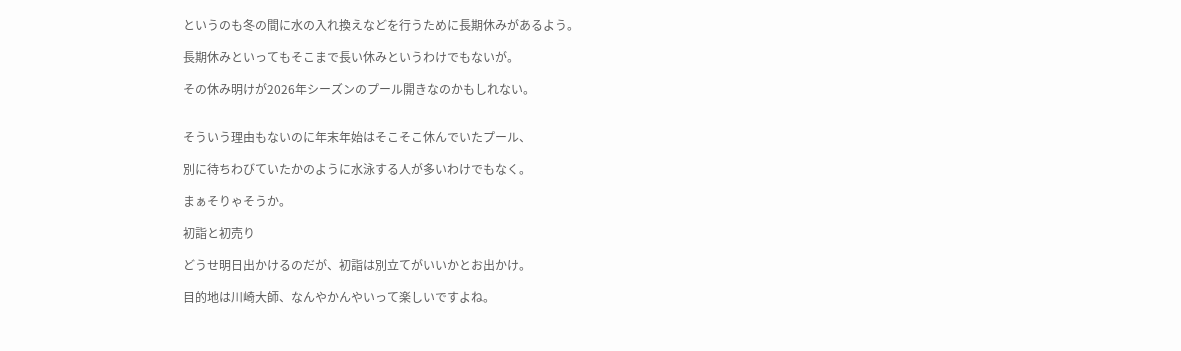というのも冬の間に水の入れ換えなどを行うために長期休みがあるよう。

長期休みといってもそこまで長い休みというわけでもないが。

その休み明けが2026年シーズンのプール開きなのかもしれない。


そういう理由もないのに年末年始はそこそこ休んでいたプール、

別に待ちわびていたかのように水泳する人が多いわけでもなく。

まぁそりゃそうか。

初詣と初売り

どうせ明日出かけるのだが、初詣は別立てがいいかとお出かけ。

目的地は川崎大師、なんやかんやいって楽しいですよね。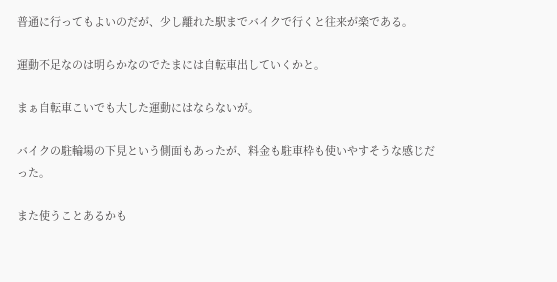普通に行ってもよいのだが、少し離れた駅までバイクで行くと往来が楽である。

運動不足なのは明らかなのでたまには自転車出していくかと。

まぁ自転車こいでも大した運動にはならないが。

バイクの駐輪場の下見という側面もあったが、料金も駐車枠も使いやすそうな感じだった。

また使うことあるかも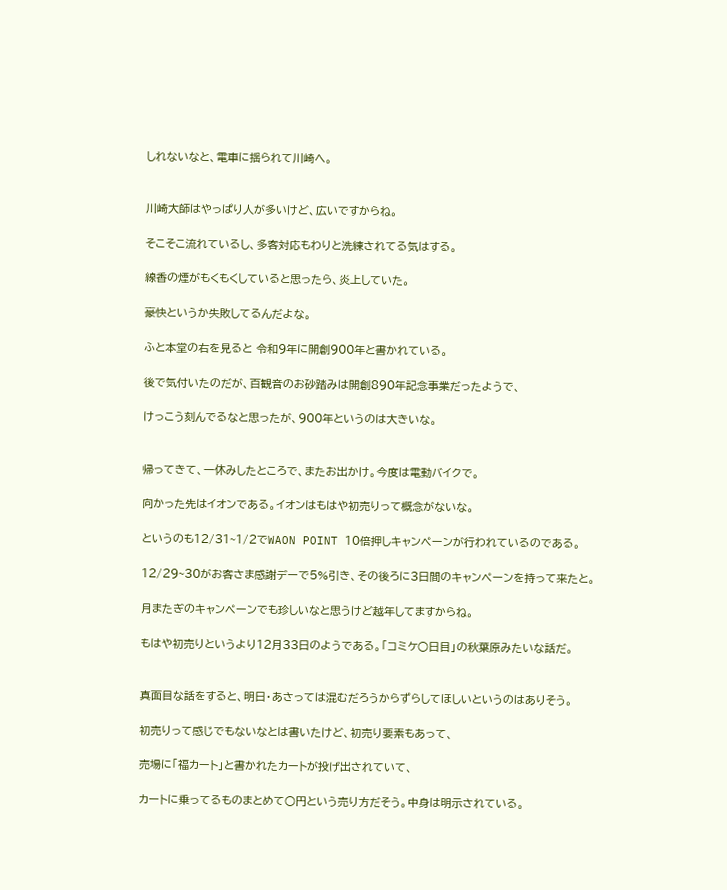しれないなと、電車に揺られて川崎へ。


川崎大師はやっぱり人が多いけど、広いですからね。

そこそこ流れているし、多客対応もわりと洗練されてる気はする。

線香の煙がもくもくしていると思ったら、炎上していた。

豪快というか失敗してるんだよな。

ふと本堂の右を見ると 令和9年に開創900年と書かれている。

後で気付いたのだが、百観音のお砂踏みは開創890年記念事業だったようで、

けっこう刻んでるなと思ったが、900年というのは大きいな。


帰ってきて、一休みしたところで、またお出かけ。今度は電動バイクで。

向かった先はイオンである。イオンはもはや初売りって概念がないな。

というのも12/31~1/2でWAON POINT 10倍押しキャンペーンが行われているのである。

12/29~30がお客さま感謝デーで5%引き、その後ろに3日間のキャンペーンを持って来たと。

月またぎのキャンペーンでも珍しいなと思うけど越年してますからね。

もはや初売りというより12月33日のようである。「コミケ○日目」の秋葉原みたいな話だ。


真面目な話をすると、明日・あさっては混むだろうからずらしてほしいというのはありそう。

初売りって感じでもないなとは書いたけど、初売り要素もあって、

売場に「福カート」と書かれたカートが投げ出されていて、

カートに乗ってるものまとめて○円という売り方だそう。中身は明示されている。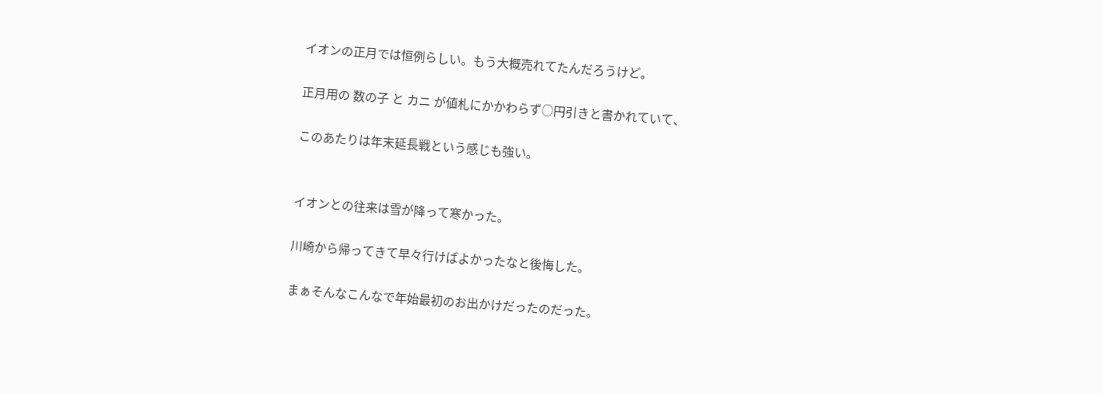イオンの正月では恒例らしい。もう大概売れてたんだろうけど。

正月用の 数の子 と カニ が値札にかかわらず○円引きと書かれていて、

このあたりは年末延長戦という感じも強い。


イオンとの往来は雪が降って寒かった。

川崎から帰ってきて早々行けばよかったなと後悔した。

まぁそんなこんなで年始最初のお出かけだったのだった。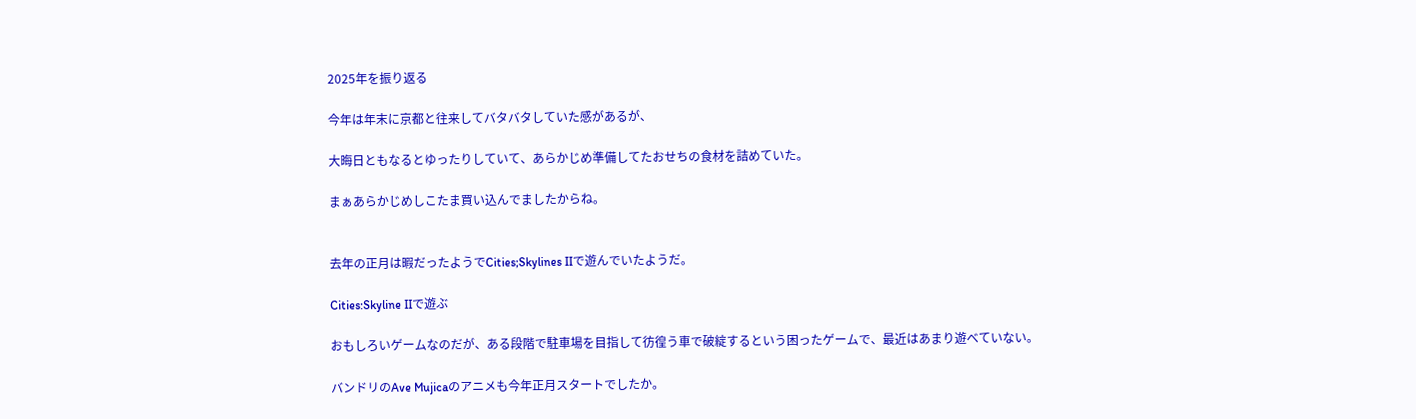2025年を振り返る

今年は年末に京都と往来してバタバタしていた感があるが、

大晦日ともなるとゆったりしていて、あらかじめ準備してたおせちの食材を詰めていた。

まぁあらかじめしこたま買い込んでましたからね。


去年の正月は暇だったようでCities;Skylines IIで遊んでいたようだ。

Cities:Skyline IIで遊ぶ

おもしろいゲームなのだが、ある段階で駐車場を目指して彷徨う車で破綻するという困ったゲームで、最近はあまり遊べていない。

バンドリのAve Mujicaのアニメも今年正月スタートでしたか。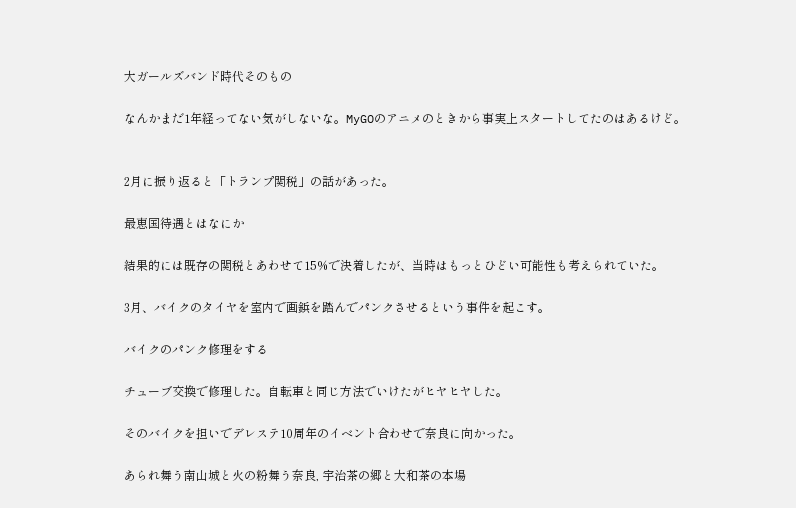大ガールズバンド時代そのもの

なんかまだ1年経ってない気がしないな。MyGOのアニメのときから事実上スタートしてたのはあるけど。


2月に振り返ると「トランプ関税」の話があった。

最恵国待遇とはなにか

結果的には既存の関税とあわせて15%で決着したが、当時はもっとひどい可能性も考えられていた。

3月、バイクのタイヤを室内で画鋲を踏んでパンクさせるという事件を起こす。

バイクのパンク修理をする

チューブ交換で修理した。自転車と同じ方法でいけたがヒヤヒヤした。

そのバイクを担いでデレステ10周年のイベント合わせで奈良に向かった。

あられ舞う南山城と火の粉舞う奈良, 宇治茶の郷と大和茶の本場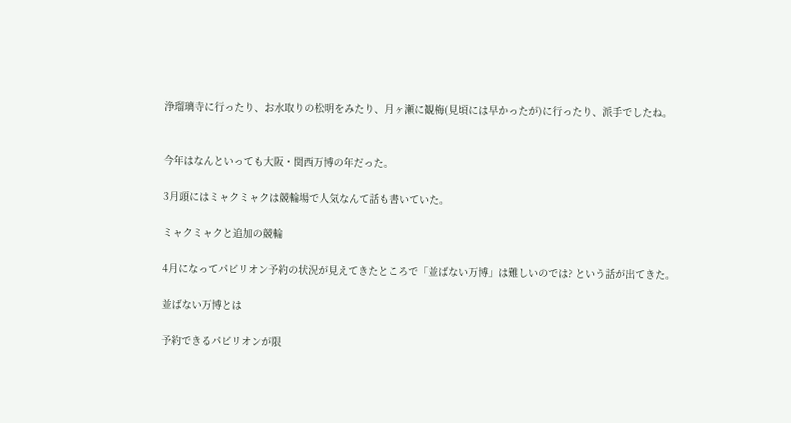浄瑠璃寺に行ったり、お水取りの松明をみたり、月ヶ瀬に観梅(見頃には早かったが)に行ったり、派手でしたね。


今年はなんといっても大阪・関西万博の年だった。

3月頭にはミャクミャクは競輪場で人気なんて話も書いていた。

ミャクミャクと追加の競輪

4月になってパビリオン予約の状況が見えてきたところで「並ばない万博」は難しいのでは? という話が出てきた。

並ばない万博とは

予約できるパビリオンが限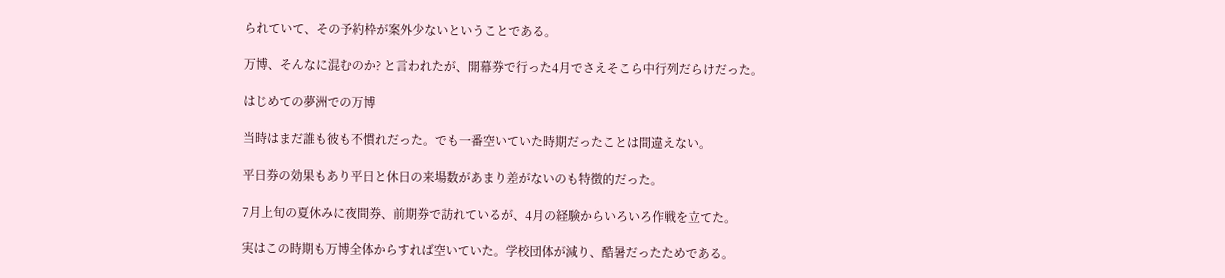られていて、その予約枠が案外少ないということである。

万博、そんなに混むのか? と言われたが、開幕券で行った4月でさえそこら中行列だらけだった。

はじめての夢洲での万博

当時はまだ誰も彼も不慣れだった。でも一番空いていた時期だったことは間違えない。

平日券の効果もあり平日と休日の来場数があまり差がないのも特徴的だった。

7月上旬の夏休みに夜間券、前期券で訪れているが、4月の経験からいろいろ作戦を立てた。

実はこの時期も万博全体からすれば空いていた。学校団体が減り、酷暑だったためである。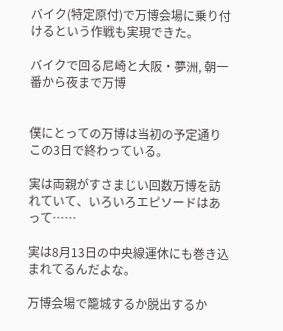バイク(特定原付)で万博会場に乗り付けるという作戦も実現できた。

バイクで回る尼崎と大阪・夢洲, 朝一番から夜まで万博


僕にとっての万博は当初の予定通りこの3日で終わっている。

実は両親がすさまじい回数万博を訪れていて、いろいろエピソードはあって……

実は8月13日の中央線運休にも巻き込まれてるんだよな。

万博会場で籠城するか脱出するか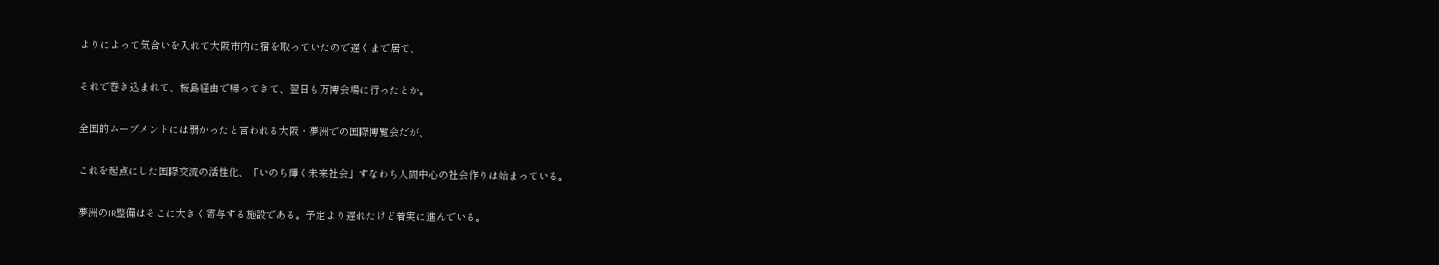よりによって気合いを入れて大阪市内に宿を取っていたので遅くまで居て、

それで巻き込まれて、桜島経由で帰ってきて、翌日も万博会場に行ったとか。

全国的ムーブメントには弱かったと言われる大阪・夢洲での国際博覧会だが、

これを起点にした国際交流の活性化、「いのち輝く未来社会」すなわち人間中心の社会作りは始まっている。

夢洲のIR整備はそこに大きく寄与する施設である。予定より遅れたけど着実に進んでいる。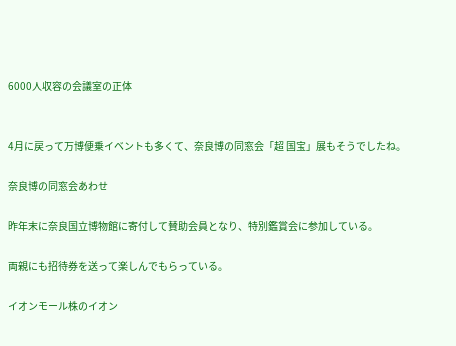6000人収容の会議室の正体


4月に戻って万博便乗イベントも多くて、奈良博の同窓会「超 国宝」展もそうでしたね。

奈良博の同窓会あわせ

昨年末に奈良国立博物館に寄付して賛助会員となり、特別鑑賞会に参加している。

両親にも招待券を送って楽しんでもらっている。

イオンモール株のイオン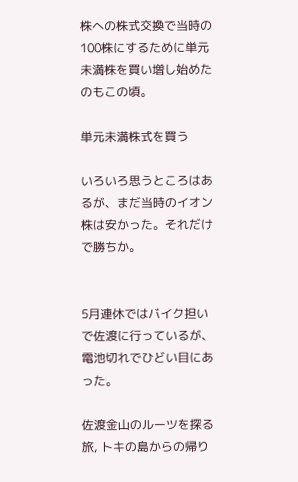株への株式交換で当時の100株にするために単元未満株を買い増し始めたのもこの頃。

単元未満株式を買う

いろいろ思うところはあるが、まだ当時のイオン株は安かった。それだけで勝ちか。


5月連休ではバイク担いで佐渡に行っているが、電池切れでひどい目にあった。

佐渡金山のルーツを探る旅, トキの島からの帰り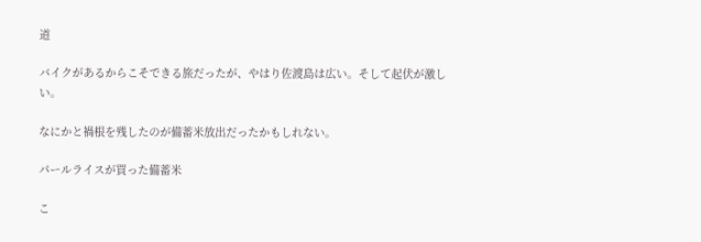道

バイクがあるからこそできる旅だったが、やはり佐渡島は広い。そして起伏が激しい。

なにかと禍根を残したのが備蓄米放出だったかもしれない。

パールライスが買った備蓄米

こ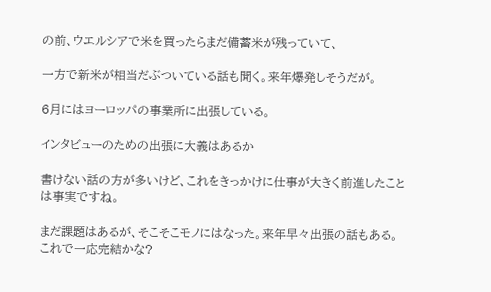の前、ウエルシアで米を買ったらまだ備蓄米が残っていて、

一方で新米が相当だぶついている話も聞く。来年爆発しそうだが。

6月にはヨーロッパの事業所に出張している。

インタビューのための出張に大義はあるか

書けない話の方が多いけど、これをきっかけに仕事が大きく前進したことは事実ですね。

まだ課題はあるが、そこそこモノにはなった。来年早々出張の話もある。これで一応完結かな?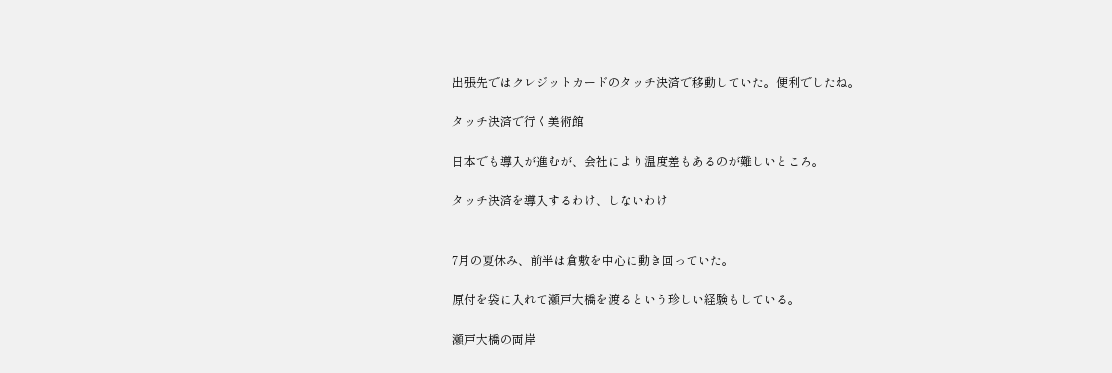出張先ではクレジットカードのタッチ決済で移動していた。便利でしたね。

タッチ決済で行く美術館

日本でも導入が進むが、会社により温度差もあるのが難しいところ。

タッチ決済を導入するわけ、しないわけ


7月の夏休み、前半は倉敷を中心に動き回っていた。

原付を袋に入れて瀬戸大橋を渡るという珍しい経験もしている。

瀬戸大橋の両岸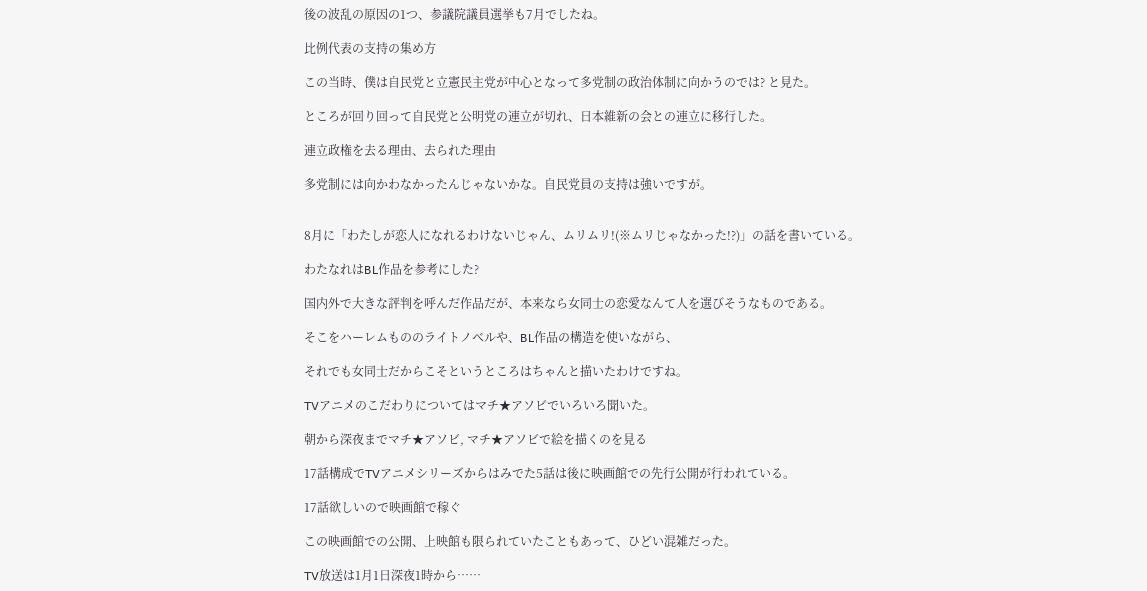後の波乱の原因の1つ、参議院議員選挙も7月でしたね。

比例代表の支持の集め方

この当時、僕は自民党と立憲民主党が中心となって多党制の政治体制に向かうのでは? と見た。

ところが回り回って自民党と公明党の連立が切れ、日本維新の会との連立に移行した。

連立政権を去る理由、去られた理由

多党制には向かわなかったんじゃないかな。自民党員の支持は強いですが。


8月に「わたしが恋人になれるわけないじゃん、ムリムリ!(※ムリじゃなかった!?)」の話を書いている。

わたなれはBL作品を参考にした?

国内外で大きな評判を呼んだ作品だが、本来なら女同士の恋愛なんて人を選びそうなものである。

そこをハーレムもののライトノベルや、BL作品の構造を使いながら、

それでも女同士だからこそというところはちゃんと描いたわけですね。

TVアニメのこだわりについてはマチ★アソビでいろいろ聞いた。

朝から深夜までマチ★アソビ, マチ★アソビで絵を描くのを見る

17話構成でTVアニメシリーズからはみでた5話は後に映画館での先行公開が行われている。

17話欲しいので映画館で稼ぐ

この映画館での公開、上映館も限られていたこともあって、ひどい混雑だった。

TV放送は1月1日深夜1時から……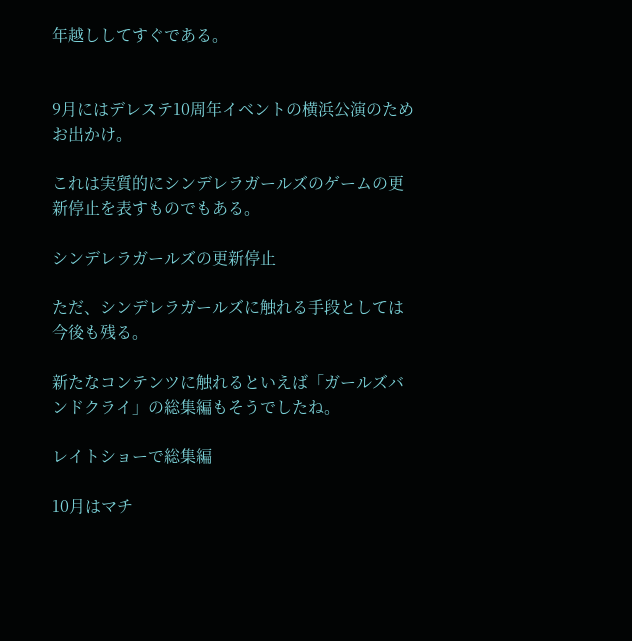年越ししてすぐである。


9月にはデレステ10周年イベントの横浜公演のためお出かけ。

これは実質的にシンデレラガールズのゲームの更新停止を表すものでもある。

シンデレラガールズの更新停止

ただ、シンデレラガールズに触れる手段としては今後も残る。

新たなコンテンツに触れるといえば「ガールズバンドクライ」の総集編もそうでしたね。

レイトショーで総集編

10月はマチ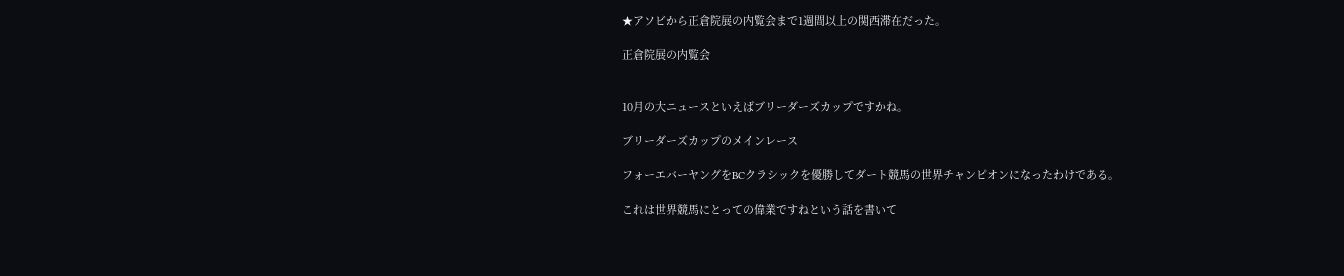★アソビから正倉院展の内覧会まで1週間以上の関西滞在だった。

正倉院展の内覧会


10月の大ニュースといえばブリーダーズカップですかね。

ブリーダーズカップのメインレース

フォーエバーヤングをBCクラシックを優勝してダート競馬の世界チャンピオンになったわけである。

これは世界競馬にとっての偉業ですねという話を書いて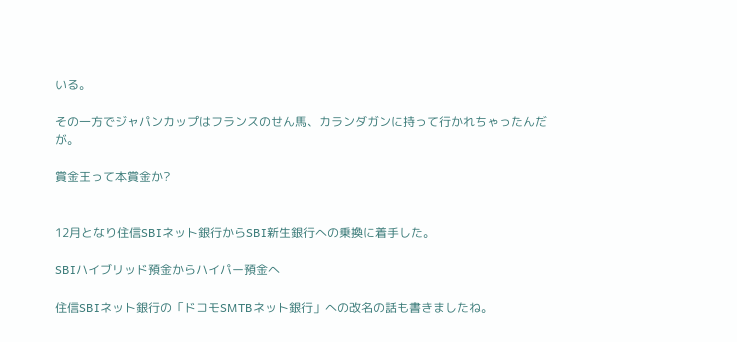いる。

その一方でジャパンカップはフランスのせん馬、カランダガンに持って行かれちゃったんだが。

賞金王って本賞金か?


12月となり住信SBIネット銀行からSBI新生銀行への乗換に着手した。

SBIハイブリッド預金からハイパー預金へ

住信SBIネット銀行の「ドコモSMTBネット銀行」への改名の話も書きましたね。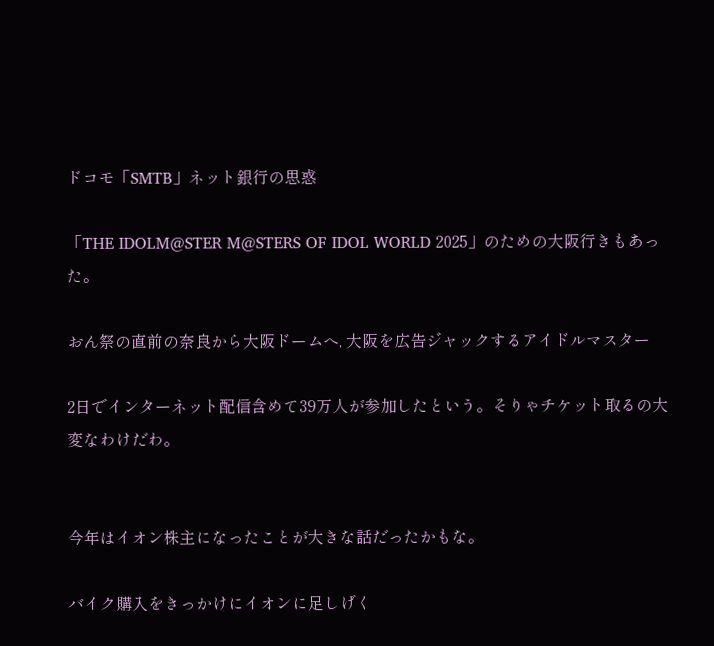ドコモ「SMTB」ネット銀行の思惑

「THE IDOLM@STER M@STERS OF IDOL WORLD 2025」のための大阪行きもあった。

おん祭の直前の奈良から大阪ドームへ, 大阪を広告ジャックするアイドルマスター

2日でインターネット配信含めて39万人が参加したという。そりゃチケット取るの大変なわけだわ。


今年はイオン株主になったことが大きな話だったかもな。

バイク購入をきっかけにイオンに足しげく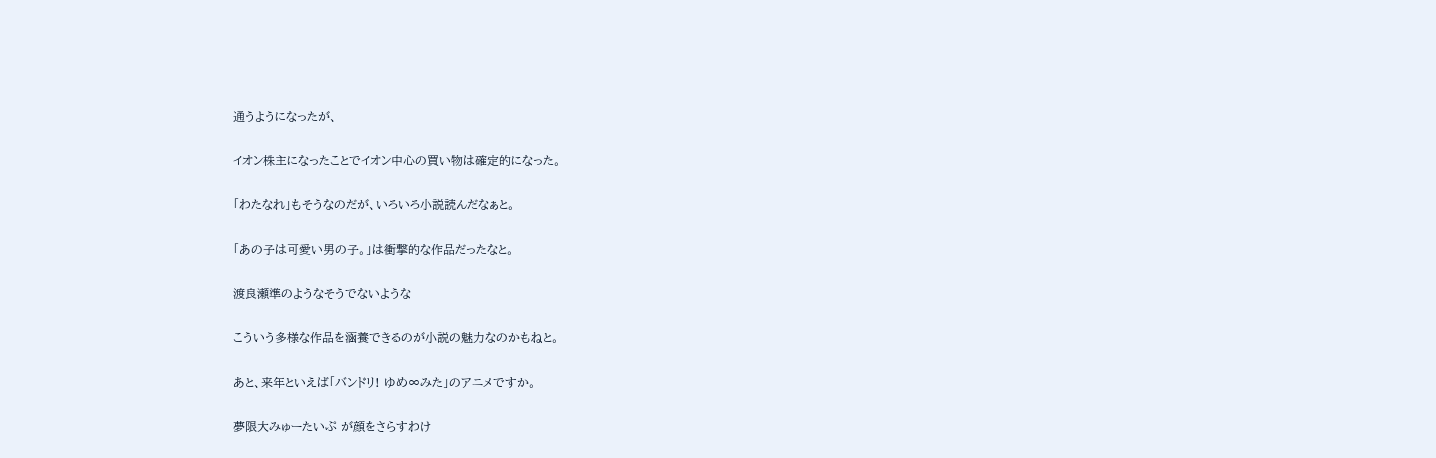通うようになったが、

イオン株主になったことでイオン中心の買い物は確定的になった。

「わたなれ」もそうなのだが、いろいろ小説読んだなぁと。

「あの子は可愛い男の子。」は衝撃的な作品だったなと。

渡良瀬準のようなそうでないような

こういう多様な作品を涵養できるのが小説の魅力なのかもねと。

あと、来年といえば「バンドリ! ゆめ∞みた」のアニメですか。

夢限大みゅーたいぷ が顔をさらすわけ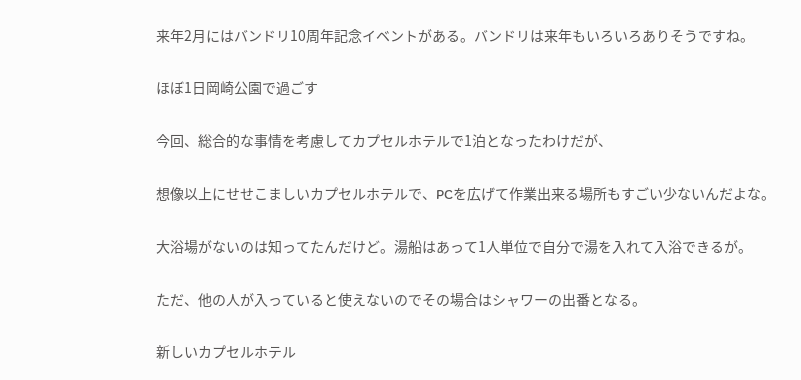来年2月にはバンドリ10周年記念イベントがある。バンドリは来年もいろいろありそうですね。

ほぼ1日岡崎公園で過ごす

今回、総合的な事情を考慮してカプセルホテルで1泊となったわけだが、

想像以上にせせこましいカプセルホテルで、PCを広げて作業出来る場所もすごい少ないんだよな。

大浴場がないのは知ってたんだけど。湯船はあって1人単位で自分で湯を入れて入浴できるが。

ただ、他の人が入っていると使えないのでその場合はシャワーの出番となる。

新しいカプセルホテル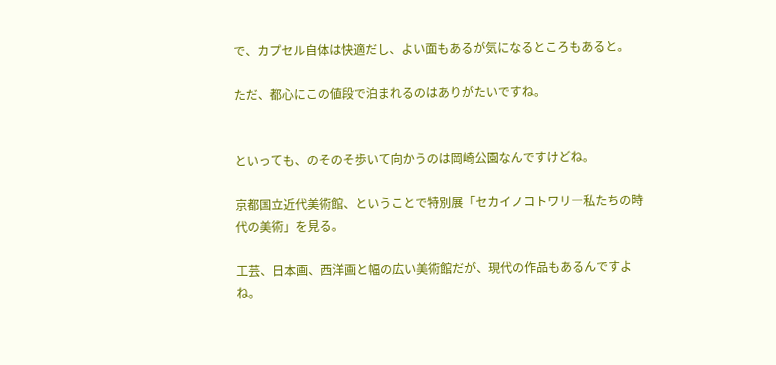で、カプセル自体は快適だし、よい面もあるが気になるところもあると。

ただ、都心にこの値段で泊まれるのはありがたいですね。


といっても、のそのそ歩いて向かうのは岡崎公園なんですけどね。

京都国立近代美術館、ということで特別展「セカイノコトワリ―私たちの時代の美術」を見る。

工芸、日本画、西洋画と幅の広い美術館だが、現代の作品もあるんですよね。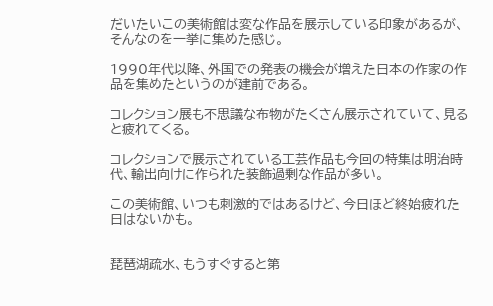だいたいこの美術館は変な作品を展示している印象があるが、そんなのを一挙に集めた感じ。

1990年代以降、外国での発表の機会が増えた日本の作家の作品を集めたというのが建前である。

コレクション展も不思議な布物がたくさん展示されていて、見ると疲れてくる。

コレクションで展示されている工芸作品も今回の特集は明治時代、輸出向けに作られた装飾過剰な作品が多い。

この美術館、いつも刺激的ではあるけど、今日ほど終始疲れた日はないかも。


琵琶湖疏水、もうすぐすると第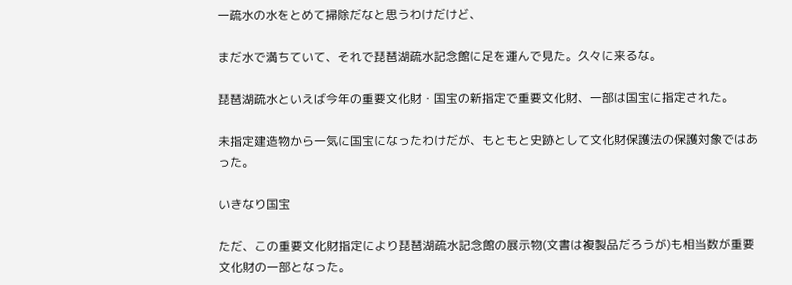一疏水の水をとめて掃除だなと思うわけだけど、

まだ水で満ちていて、それで琵琶湖疏水記念館に足を運んで見た。久々に来るな。

琵琶湖疏水といえば今年の重要文化財・国宝の新指定で重要文化財、一部は国宝に指定された。

未指定建造物から一気に国宝になったわけだが、もともと史跡として文化財保護法の保護対象ではあった。

いきなり国宝

ただ、この重要文化財指定により琵琶湖疏水記念館の展示物(文書は複製品だろうが)も相当数が重要文化財の一部となった。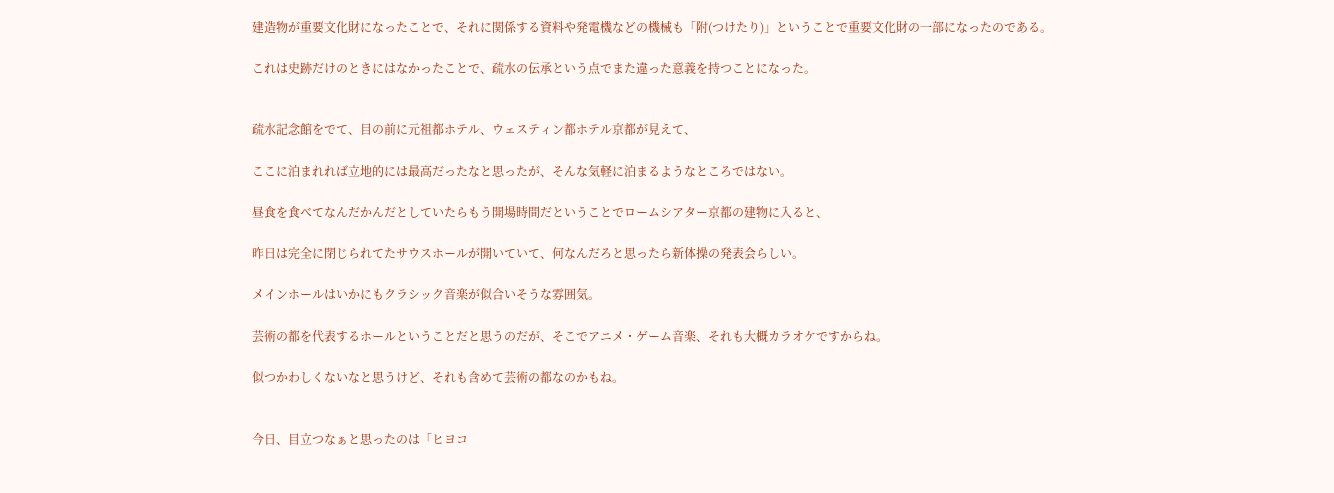建造物が重要文化財になったことで、それに関係する資料や発電機などの機械も「附(つけたり)」ということで重要文化財の一部になったのである。

これは史跡だけのときにはなかったことで、疏水の伝承という点でまた違った意義を持つことになった。


疏水記念館をでて、目の前に元祖都ホテル、ウェスティン都ホテル京都が見えて、

ここに泊まれれば立地的には最高だったなと思ったが、そんな気軽に泊まるようなところではない。

昼食を食べてなんだかんだとしていたらもう開場時間だということでロームシアター京都の建物に入ると、

昨日は完全に閉じられてたサウスホールが開いていて、何なんだろと思ったら新体操の発表会らしい。

メインホールはいかにもクラシック音楽が似合いそうな雰囲気。

芸術の都を代表するホールということだと思うのだが、そこでアニメ・ゲーム音楽、それも大概カラオケですからね。

似つかわしくないなと思うけど、それも含めて芸術の都なのかもね。


今日、目立つなぁと思ったのは「ヒヨコ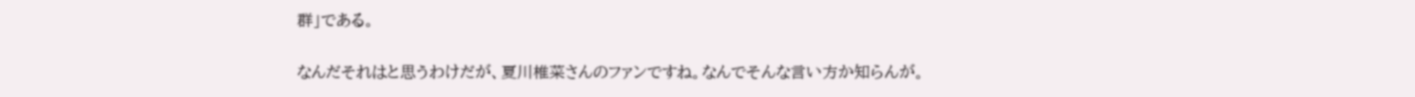群」である。

なんだそれはと思うわけだが、夏川椎菜さんのファンですね。なんでそんな言い方か知らんが。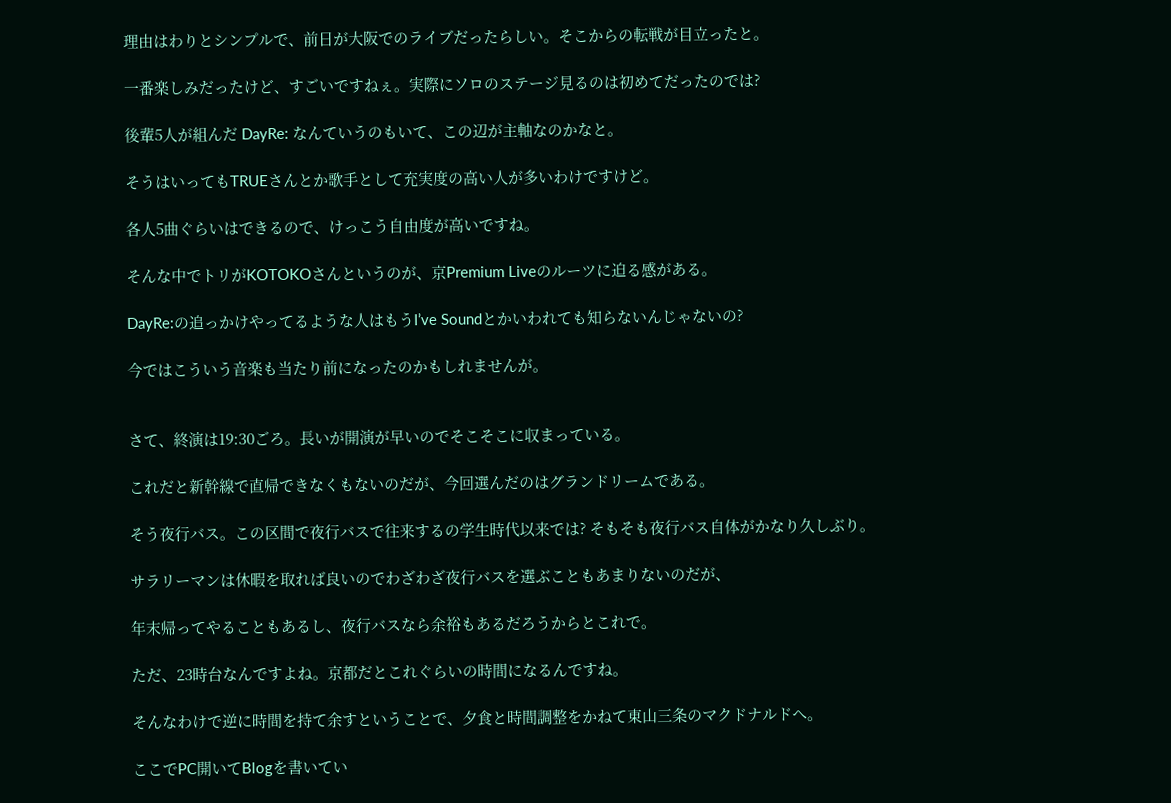理由はわりとシンプルで、前日が大阪でのライブだったらしい。そこからの転戦が目立ったと。

一番楽しみだったけど、すごいですねぇ。実際にソロのステージ見るのは初めてだったのでは?

後輩5人が組んだ DayRe: なんていうのもいて、この辺が主軸なのかなと。

そうはいってもTRUEさんとか歌手として充実度の高い人が多いわけですけど。

各人5曲ぐらいはできるので、けっこう自由度が高いですね。

そんな中でトリがKOTOKOさんというのが、京Premium Liveのルーツに迫る感がある。

DayRe:の追っかけやってるような人はもうI’ve Soundとかいわれても知らないんじゃないの?

今ではこういう音楽も当たり前になったのかもしれませんが。


さて、終演は19:30ごろ。長いが開演が早いのでそこそこに収まっている。

これだと新幹線で直帰できなくもないのだが、今回選んだのはグランドリームである。

そう夜行バス。この区間で夜行バスで往来するの学生時代以来では? そもそも夜行バス自体がかなり久しぶり。

サラリーマンは休暇を取れば良いのでわざわざ夜行バスを選ぶこともあまりないのだが、

年末帰ってやることもあるし、夜行バスなら余裕もあるだろうからとこれで。

ただ、23時台なんですよね。京都だとこれぐらいの時間になるんですね。

そんなわけで逆に時間を持て余すということで、夕食と時間調整をかねて東山三条のマクドナルドへ。

ここでPC開いてBlogを書いてい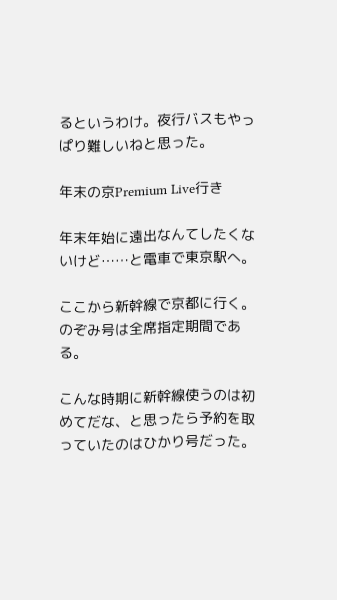るというわけ。夜行バスもやっぱり難しいねと思った。

年末の京Premium Live行き

年末年始に遠出なんてしたくないけど……と電車で東京駅へ。

ここから新幹線で京都に行く。のぞみ号は全席指定期間である。

こんな時期に新幹線使うのは初めてだな、と思ったら予約を取っていたのはひかり号だった。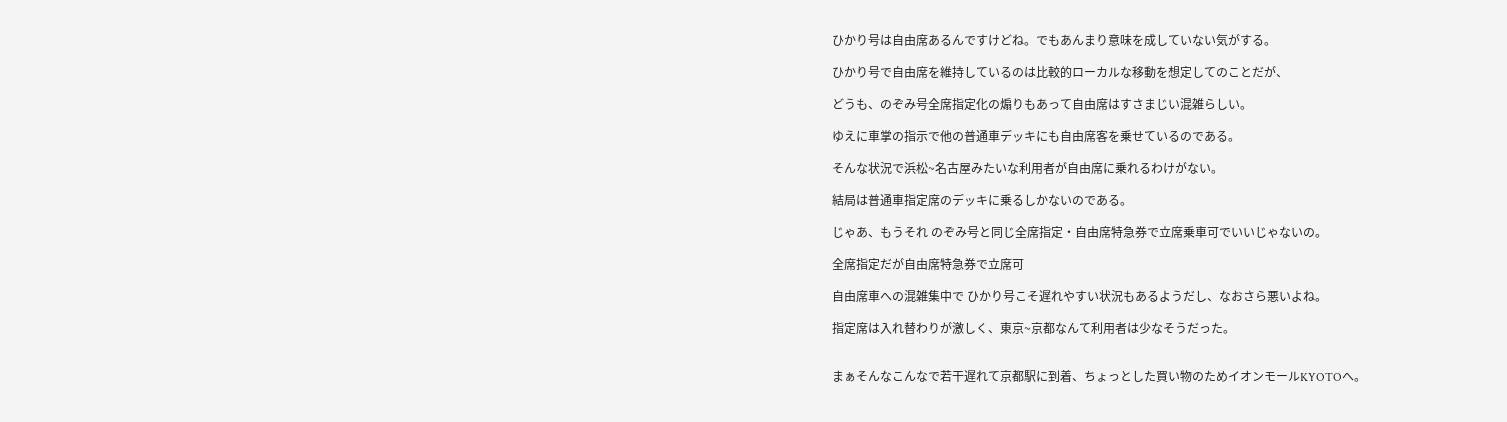ひかり号は自由席あるんですけどね。でもあんまり意味を成していない気がする。

ひかり号で自由席を維持しているのは比較的ローカルな移動を想定してのことだが、

どうも、のぞみ号全席指定化の煽りもあって自由席はすさまじい混雑らしい。

ゆえに車掌の指示で他の普通車デッキにも自由席客を乗せているのである。

そんな状況で浜松~名古屋みたいな利用者が自由席に乗れるわけがない。

結局は普通車指定席のデッキに乗るしかないのである。

じゃあ、もうそれ のぞみ号と同じ全席指定・自由席特急券で立席乗車可でいいじゃないの。

全席指定だが自由席特急券で立席可

自由席車への混雑集中で ひかり号こそ遅れやすい状況もあるようだし、なおさら悪いよね。

指定席は入れ替わりが激しく、東京~京都なんて利用者は少なそうだった。


まぁそんなこんなで若干遅れて京都駅に到着、ちょっとした買い物のためイオンモールKYOTOへ。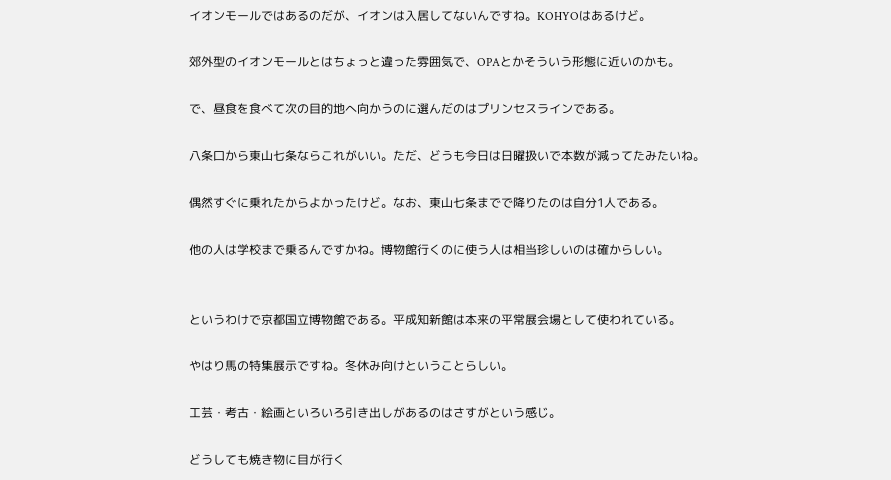イオンモールではあるのだが、イオンは入居してないんですね。KOHYOはあるけど。

郊外型のイオンモールとはちょっと違った雰囲気で、OPAとかそういう形態に近いのかも。

で、昼食を食べて次の目的地へ向かうのに選んだのはプリンセスラインである。

八条口から東山七条ならこれがいい。ただ、どうも今日は日曜扱いで本数が減ってたみたいね。

偶然すぐに乗れたからよかったけど。なお、東山七条までで降りたのは自分1人である。

他の人は学校まで乗るんですかね。博物館行くのに使う人は相当珍しいのは確からしい。


というわけで京都国立博物館である。平成知新館は本来の平常展会場として使われている。

やはり馬の特集展示ですね。冬休み向けということらしい。

工芸・考古・絵画といろいろ引き出しがあるのはさすがという感じ。

どうしても焼き物に目が行く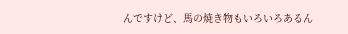んですけど、馬の焼き物もいろいろあるん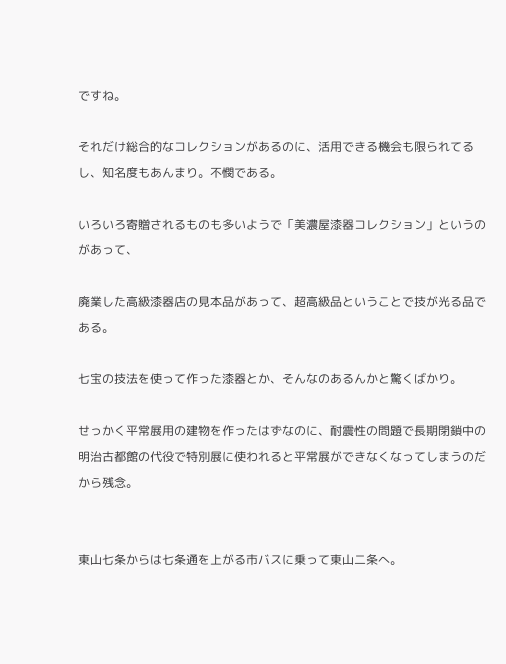ですね。

それだけ総合的なコレクションがあるのに、活用できる機会も限られてるし、知名度もあんまり。不憫である。

いろいろ寄贈されるものも多いようで「美濃屋漆器コレクション」というのがあって、

廃業した高級漆器店の見本品があって、超高級品ということで技が光る品である。

七宝の技法を使って作った漆器とか、そんなのあるんかと驚くばかり。

せっかく平常展用の建物を作ったはずなのに、耐震性の問題で長期閉鎖中の明治古都館の代役で特別展に使われると平常展ができなくなってしまうのだから残念。


東山七条からは七条通を上がる市バスに乗って東山二条へ。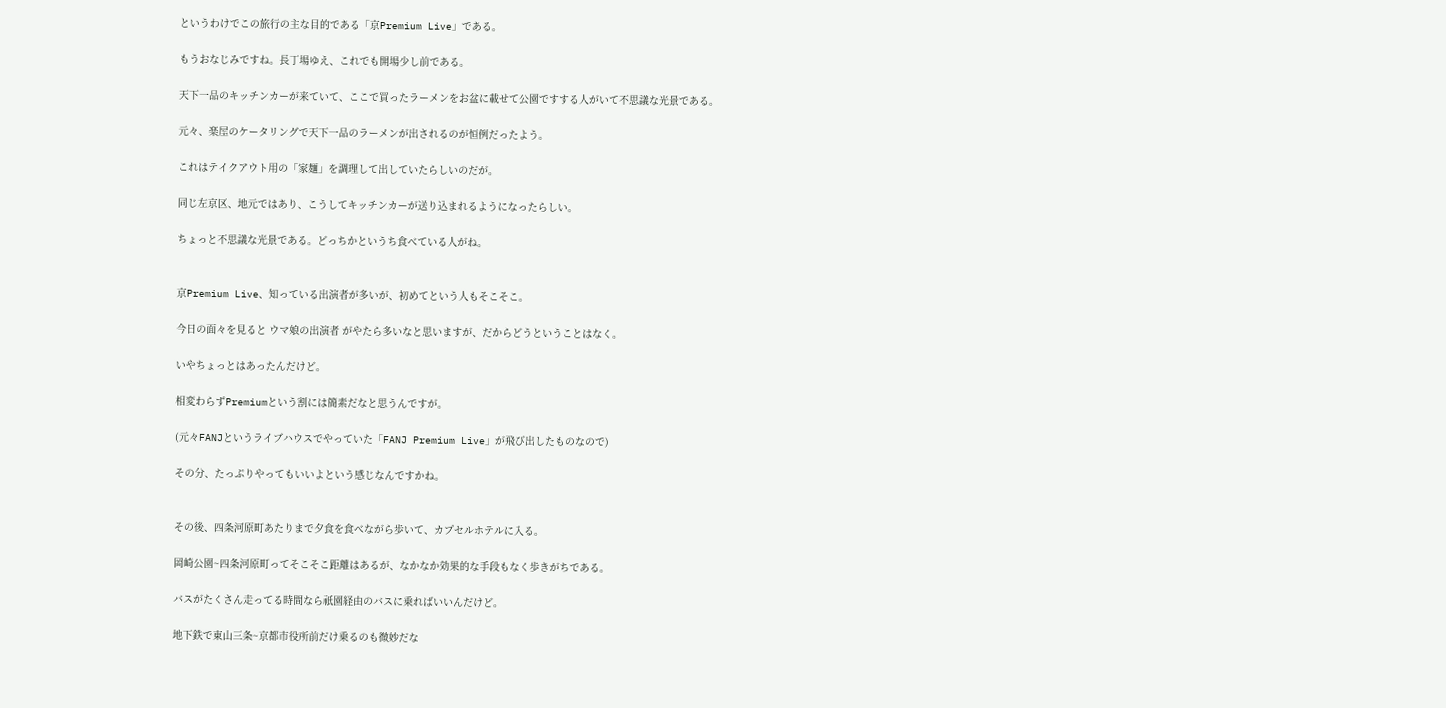というわけでこの旅行の主な目的である「京Premium Live」である。

もうおなじみですね。長丁場ゆえ、これでも開場少し前である。

天下一品のキッチンカーが来ていて、ここで買ったラーメンをお盆に載せて公園ですする人がいて不思議な光景である。

元々、楽屋のケータリングで天下一品のラーメンが出されるのが恒例だったよう。

これはテイクアウト用の「家麺」を調理して出していたらしいのだが。

同じ左京区、地元ではあり、こうしてキッチンカーが送り込まれるようになったらしい。

ちょっと不思議な光景である。どっちかというち食べている人がね。


京Premium Live、知っている出演者が多いが、初めてという人もそこそこ。

今日の面々を見ると ウマ娘の出演者 がやたら多いなと思いますが、だからどうということはなく。

いやちょっとはあったんだけど。

相変わらずPremiumという割には簡素だなと思うんですが。

(元々FANJというライブハウスでやっていた「FANJ Premium Live」が飛び出したものなので)

その分、たっぷりやってもいいよという感じなんですかね。


その後、四条河原町あたりまで夕食を食べながら歩いて、カプセルホテルに入る。

岡崎公園~四条河原町ってそこそこ距離はあるが、なかなか効果的な手段もなく歩きがちである。

バスがたくさん走ってる時間なら祇園経由のバスに乗ればいいんだけど。

地下鉄で東山三条~京都市役所前だけ乗るのも微妙だな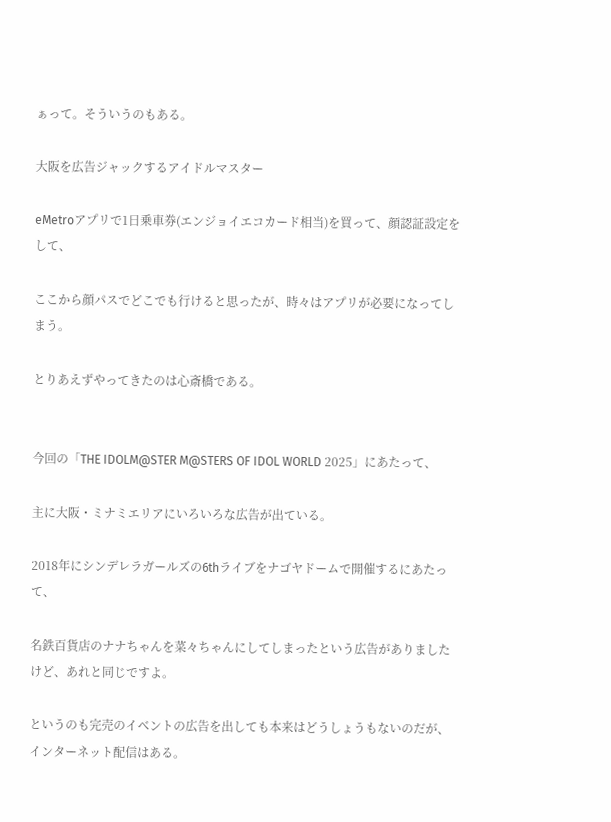ぁって。そういうのもある。

大阪を広告ジャックするアイドルマスター

eMetroアプリで1日乗車券(エンジョイエコカード相当)を買って、顔認証設定をして、

ここから顔パスでどこでも行けると思ったが、時々はアプリが必要になってしまう。

とりあえずやってきたのは心斎橋である。


今回の「THE IDOLM@STER M@STERS OF IDOL WORLD 2025」にあたって、

主に大阪・ミナミエリアにいろいろな広告が出ている。

2018年にシンデレラガールズの6thライブをナゴヤドームで開催するにあたって、

名鉄百貨店のナナちゃんを菜々ちゃんにしてしまったという広告がありましたけど、あれと同じですよ。

というのも完売のイベントの広告を出しても本来はどうしょうもないのだが、インターネット配信はある。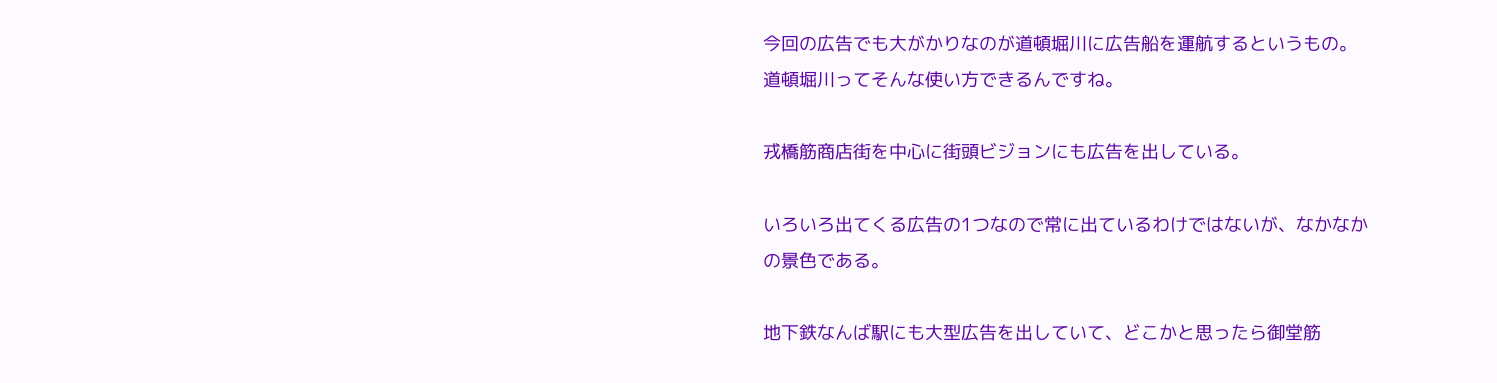今回の広告でも大がかりなのが道頓堀川に広告船を運航するというもの。道頓堀川ってそんな使い方できるんですね。

戎橋筋商店街を中心に街頭ビジョンにも広告を出している。

いろいろ出てくる広告の1つなので常に出ているわけではないが、なかなかの景色である。

地下鉄なんば駅にも大型広告を出していて、どこかと思ったら御堂筋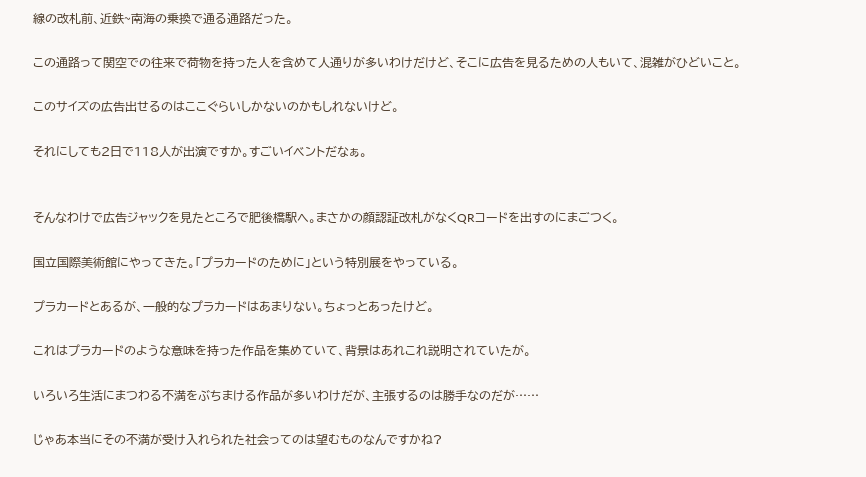線の改札前、近鉄~南海の乗換で通る通路だった。

この通路って関空での往来で荷物を持った人を含めて人通りが多いわけだけど、そこに広告を見るための人もいて、混雑がひどいこと。

このサイズの広告出せるのはここぐらいしかないのかもしれないけど。

それにしても2日で118人が出演ですか。すごいイベントだなぁ。


そんなわけで広告ジャックを見たところで肥後橋駅へ。まさかの顔認証改札がなくQRコードを出すのにまごつく。

国立国際美術館にやってきた。「プラカードのために」という特別展をやっている。

プラカードとあるが、一般的なプラカードはあまりない。ちょっとあったけど。

これはプラカードのような意味を持った作品を集めていて、背景はあれこれ説明されていたが。

いろいろ生活にまつわる不満をぶちまける作品が多いわけだが、主張するのは勝手なのだが……

じゃあ本当にその不満が受け入れられた社会ってのは望むものなんですかね?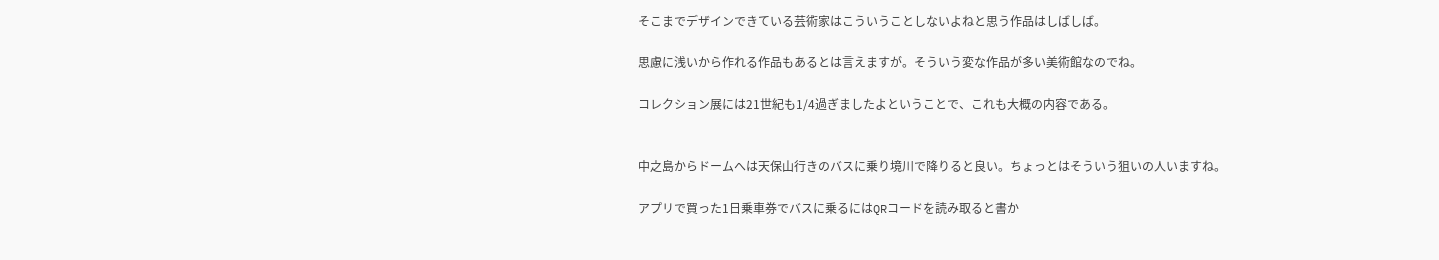そこまでデザインできている芸術家はこういうことしないよねと思う作品はしばしば。

思慮に浅いから作れる作品もあるとは言えますが。そういう変な作品が多い美術館なのでね。

コレクション展には21世紀も1/4過ぎましたよということで、これも大概の内容である。


中之島からドームへは天保山行きのバスに乗り境川で降りると良い。ちょっとはそういう狙いの人いますね。

アプリで買った1日乗車券でバスに乗るにはQRコードを読み取ると書か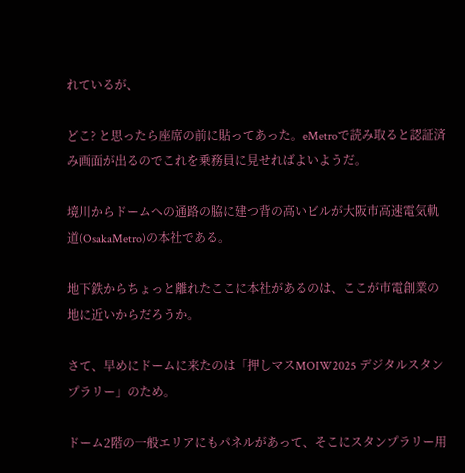れているが、

どこ? と思ったら座席の前に貼ってあった。eMetroで読み取ると認証済み画面が出るのでこれを乗務員に見せればよいようだ。

境川からドームへの通路の脇に建つ背の高いビルが大阪市高速電気軌道(OsakaMetro)の本社である。

地下鉄からちょっと離れたここに本社があるのは、ここが市電創業の地に近いからだろうか。

さて、早めにドームに来たのは「押しマスMOIW2025 デジタルスタンプラリー」のため。

ドーム2階の一般エリアにもパネルがあって、そこにスタンプラリー用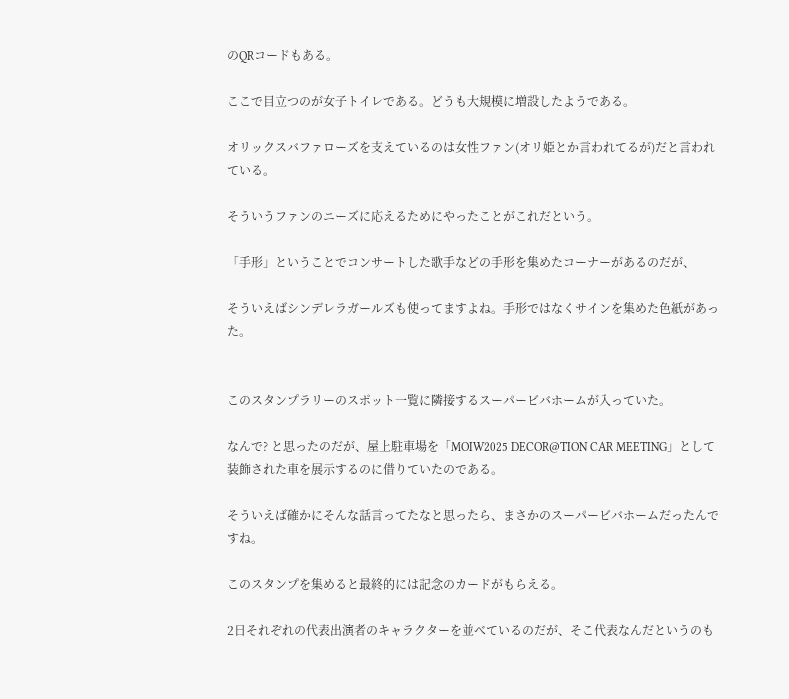のQRコードもある。

ここで目立つのが女子トイレである。どうも大規模に増設したようである。

オリックスバファローズを支えているのは女性ファン(オリ姫とか言われてるが)だと言われている。

そういうファンのニーズに応えるためにやったことがこれだという。

「手形」ということでコンサートした歌手などの手形を集めたコーナーがあるのだが、

そういえばシンデレラガールズも使ってますよね。手形ではなくサインを集めた色紙があった。


このスタンプラリーのスポット一覧に隣接するスーパービバホームが入っていた。

なんで? と思ったのだが、屋上駐車場を「MOIW2025 DECOR@TION CAR MEETING」として装飾された車を展示するのに借りていたのである。

そういえば確かにそんな話言ってたなと思ったら、まさかのスーパービバホームだったんですね。

このスタンプを集めると最終的には記念のカードがもらえる。

2日それぞれの代表出演者のキャラクターを並べているのだが、そこ代表なんだというのも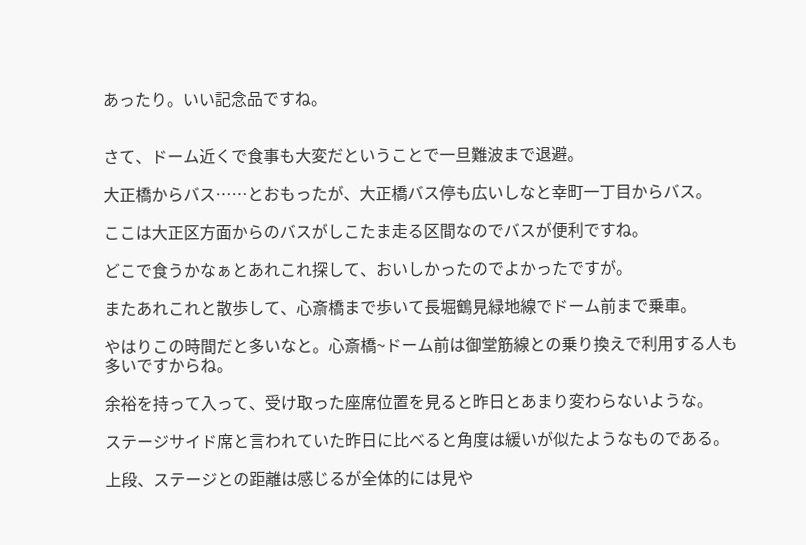あったり。いい記念品ですね。


さて、ドーム近くで食事も大変だということで一旦難波まで退避。

大正橋からバス……とおもったが、大正橋バス停も広いしなと幸町一丁目からバス。

ここは大正区方面からのバスがしこたま走る区間なのでバスが便利ですね。

どこで食うかなぁとあれこれ探して、おいしかったのでよかったですが。

またあれこれと散歩して、心斎橋まで歩いて長堀鶴見緑地線でドーム前まで乗車。

やはりこの時間だと多いなと。心斎橋~ドーム前は御堂筋線との乗り換えで利用する人も多いですからね。

余裕を持って入って、受け取った座席位置を見ると昨日とあまり変わらないような。

ステージサイド席と言われていた昨日に比べると角度は緩いが似たようなものである。

上段、ステージとの距離は感じるが全体的には見や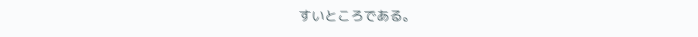すいところである。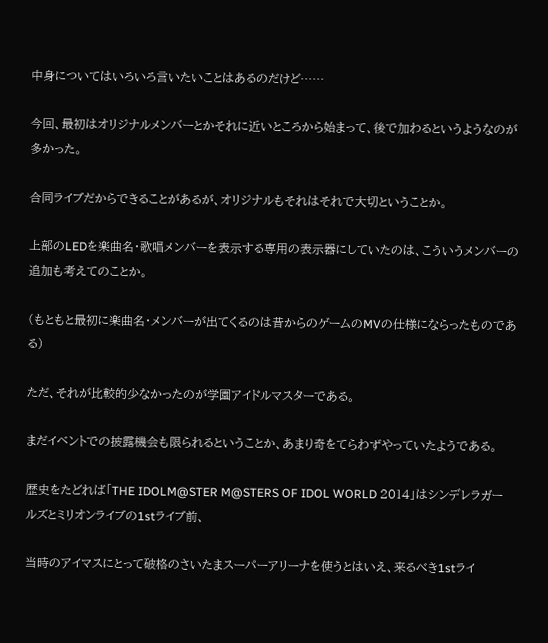中身についてはいろいろ言いたいことはあるのだけど……

今回、最初はオリジナルメンバーとかそれに近いところから始まって、後で加わるというようなのが多かった。

合同ライブだからできることがあるが、オリジナルもそれはそれで大切ということか。

上部のLEDを楽曲名・歌唱メンバーを表示する専用の表示器にしていたのは、こういうメンバーの追加も考えてのことか。

(もともと最初に楽曲名・メンバーが出てくるのは昔からのゲームのMVの仕様にならったものである)

ただ、それが比較的少なかったのが学園アイドルマスターである。

まだイベントでの披露機会も限られるということか、あまり奇をてらわずやっていたようである。

歴史をたどれば「THE IDOLM@STER M@STERS OF IDOL WORLD 2014」はシンデレラガールズとミリオンライブの1stライブ前、

当時のアイマスにとって破格のさいたまスーパーアリーナを使うとはいえ、来るべき1stライ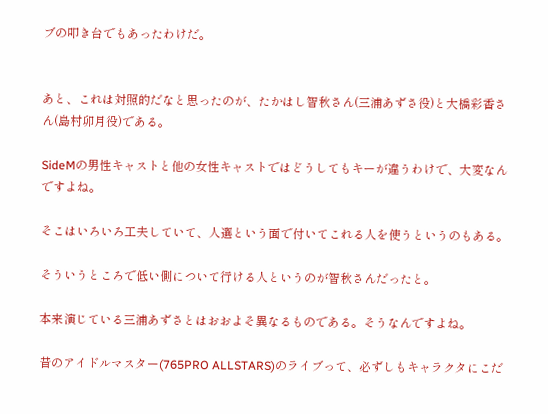ブの叩き台でもあったわけだ。


あと、これは対照的だなと思ったのが、たかはし智秋さん(三浦あずさ役)と大橋彩香さん(島村卯月役)である。

SideMの男性キャストと他の女性キャストではどうしてもキーが違うわけで、大変なんですよね。

そこはいろいろ工夫していて、人選という面で付いてこれる人を使うというのもある。

そういうところで低い側について行ける人というのが智秋さんだったと。

本来演じている三浦あずさとはおおよそ異なるものである。そうなんですよね。

昔のアイドルマスター(765PRO ALLSTARS)のライブって、必ずしもキャラクタにこだ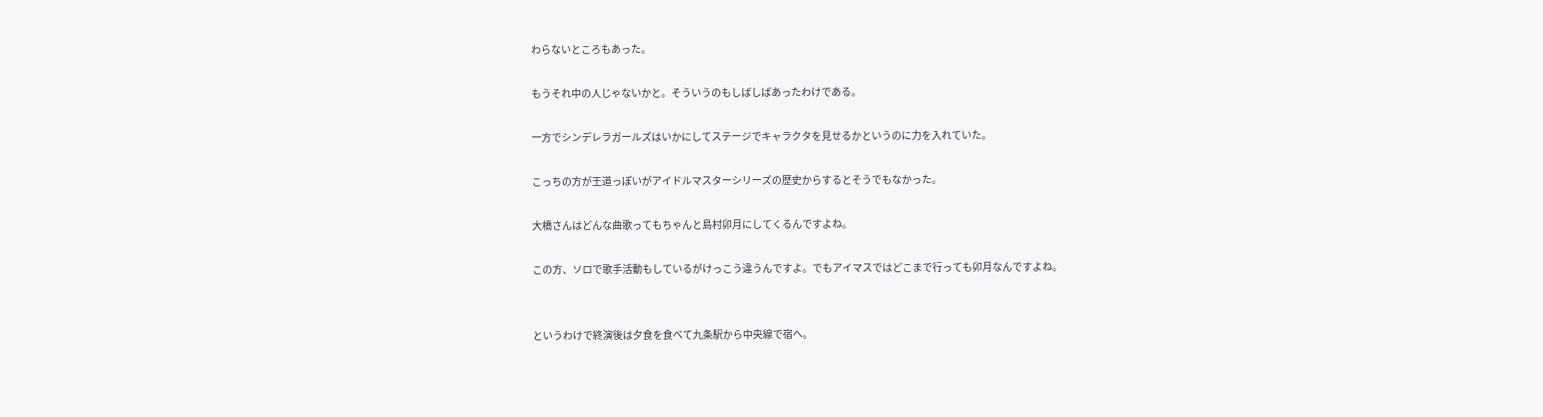わらないところもあった。

もうそれ中の人じゃないかと。そういうのもしばしばあったわけである。

一方でシンデレラガールズはいかにしてステージでキャラクタを見せるかというのに力を入れていた。

こっちの方が王道っぽいがアイドルマスターシリーズの歴史からするとそうでもなかった。

大橋さんはどんな曲歌ってもちゃんと島村卯月にしてくるんですよね。

この方、ソロで歌手活動もしているがけっこう違うんですよ。でもアイマスではどこまで行っても卯月なんですよね。


というわけで終演後は夕食を食べて九条駅から中央線で宿へ。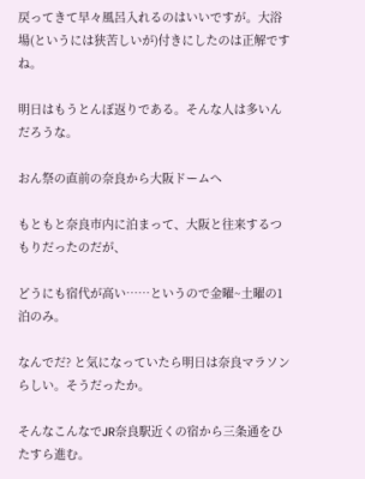戻ってきて早々風呂入れるのはいいですが。大浴場(というには狭苦しいが)付きにしたのは正解ですね。

明日はもうとんぼ返りである。そんな人は多いんだろうな。

おん祭の直前の奈良から大阪ドームへ

もともと奈良市内に泊まって、大阪と往来するつもりだったのだが、

どうにも宿代が高い……というので金曜~土曜の1泊のみ。

なんでだ? と気になっていたら明日は奈良マラソンらしい。そうだったか。

そんなこんなでJR奈良駅近くの宿から三条通をひたすら進む。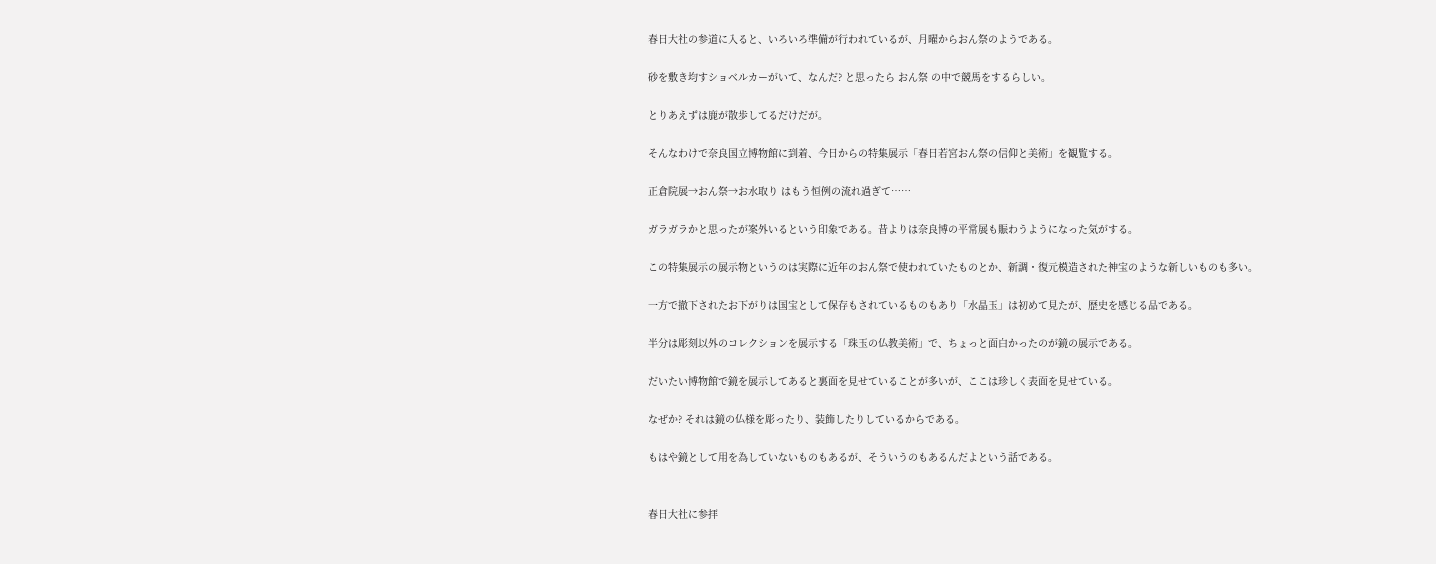春日大社の参道に入ると、いろいろ準備が行われているが、月曜からおん祭のようである。

砂を敷き均すショベルカーがいて、なんだ? と思ったら おん祭 の中で競馬をするらしい。

とりあえずは鹿が散歩してるだけだが。

そんなわけで奈良国立博物館に到着、今日からの特集展示「春日若宮おん祭の信仰と美術」を観覧する。

正倉院展→おん祭→お水取り はもう恒例の流れ過ぎて……

ガラガラかと思ったが案外いるという印象である。昔よりは奈良博の平常展も賑わうようになった気がする。

この特集展示の展示物というのは実際に近年のおん祭で使われていたものとか、新調・復元模造された神宝のような新しいものも多い。

一方で撤下されたお下がりは国宝として保存もされているものもあり「水晶玉」は初めて見たが、歴史を感じる品である。

半分は彫刻以外のコレクションを展示する「珠玉の仏教美術」で、ちょっと面白かったのが鏡の展示である。

だいたい博物館で鏡を展示してあると裏面を見せていることが多いが、ここは珍しく表面を見せている。

なぜか? それは鏡の仏様を彫ったり、装飾したりしているからである。

もはや鏡として用を為していないものもあるが、そういうのもあるんだよという話である。


春日大社に参拝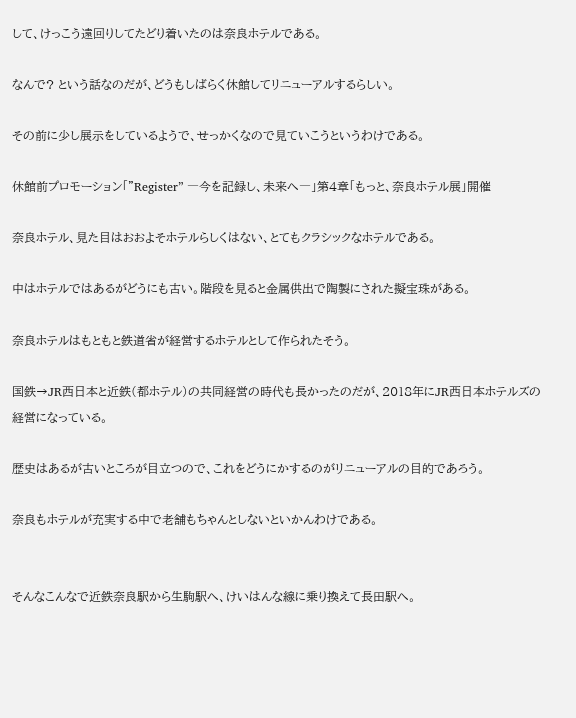して、けっこう遠回りしてたどり着いたのは奈良ホテルである。

なんで? という話なのだが、どうもしばらく休館してリニューアルするらしい。

その前に少し展示をしているようで、せっかくなので見ていこうというわけである。

休館前プロモーション「”Register” ―今を記録し、未来へ―」第4章「もっと、奈良ホテル展」開催

奈良ホテル、見た目はおおよそホテルらしくはない、とてもクラシックなホテルである。

中はホテルではあるがどうにも古い。階段を見ると金属供出で陶製にされた擬宝珠がある。

奈良ホテルはもともと鉄道省が経営するホテルとして作られたそう。

国鉄→JR西日本と近鉄(都ホテル)の共同経営の時代も長かったのだが、2018年にJR西日本ホテルズの経営になっている。

歴史はあるが古いところが目立つので、これをどうにかするのがリニューアルの目的であろう。

奈良もホテルが充実する中で老舗もちゃんとしないといかんわけである。


そんなこんなで近鉄奈良駅から生駒駅へ、けいはんな線に乗り換えて長田駅へ。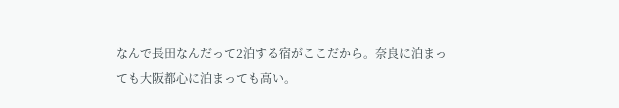なんで長田なんだって2泊する宿がここだから。奈良に泊まっても大阪都心に泊まっても高い。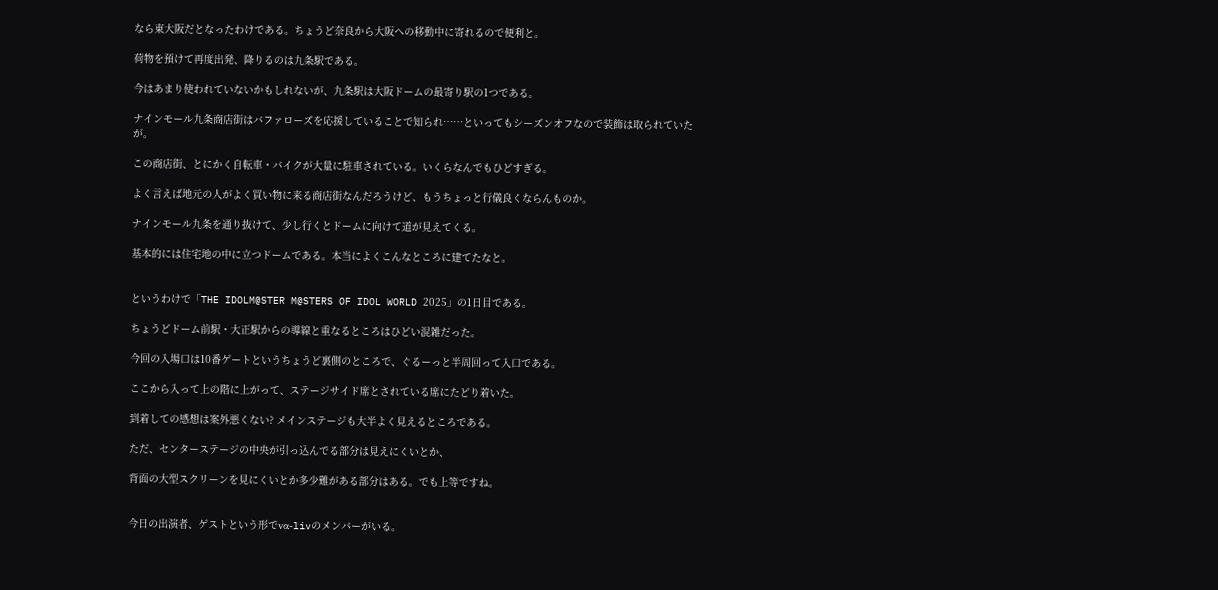なら東大阪だとなったわけである。ちょうど奈良から大阪への移動中に寄れるので便利と。

荷物を預けて再度出発、降りるのは九条駅である。

今はあまり使われていないかもしれないが、九条駅は大阪ドームの最寄り駅の1つである。

ナインモール九条商店街はバファローズを応援していることで知られ……といってもシーズンオフなので装飾は取られていたが。

この商店街、とにかく自転車・バイクが大量に駐車されている。いくらなんでもひどすぎる。

よく言えば地元の人がよく買い物に来る商店街なんだろうけど、もうちょっと行儀良くならんものか。

ナインモール九条を通り抜けて、少し行くとドームに向けて道が見えてくる。

基本的には住宅地の中に立つドームである。本当によくこんなところに建てたなと。


というわけで「THE IDOLM@STER M@STERS OF IDOL WORLD 2025」の1日目である。

ちょうどドーム前駅・大正駅からの導線と重なるところはひどい混雑だった。

今回の入場口は10番ゲートというちょうど裏側のところで、ぐるーっと半周回って入口である。

ここから入って上の階に上がって、ステージサイド席とされている席にたどり着いた。

到着しての感想は案外悪くない? メインステージも大半よく見えるところである。

ただ、センターステージの中央が引っ込んでる部分は見えにくいとか、

背面の大型スクリーンを見にくいとか多少難がある部分はある。でも上等ですね。


今日の出演者、ゲストという形でvα-livのメンバーがいる。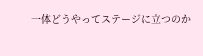一体どうやってステージに立つのか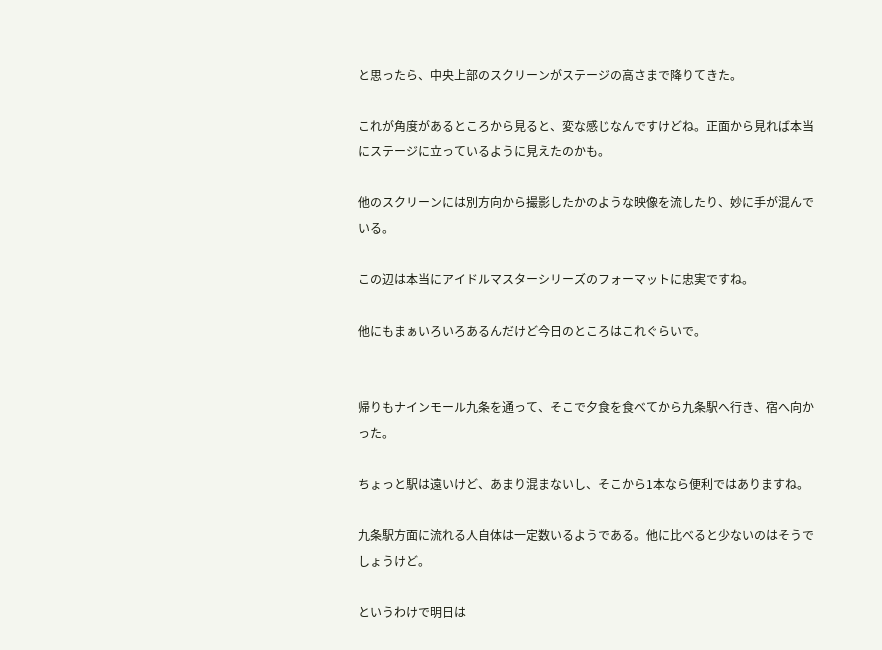と思ったら、中央上部のスクリーンがステージの高さまで降りてきた。

これが角度があるところから見ると、変な感じなんですけどね。正面から見れば本当にステージに立っているように見えたのかも。

他のスクリーンには別方向から撮影したかのような映像を流したり、妙に手が混んでいる。

この辺は本当にアイドルマスターシリーズのフォーマットに忠実ですね。

他にもまぁいろいろあるんだけど今日のところはこれぐらいで。


帰りもナインモール九条を通って、そこで夕食を食べてから九条駅へ行き、宿へ向かった。

ちょっと駅は遠いけど、あまり混まないし、そこから1本なら便利ではありますね。

九条駅方面に流れる人自体は一定数いるようである。他に比べると少ないのはそうでしょうけど。

というわけで明日は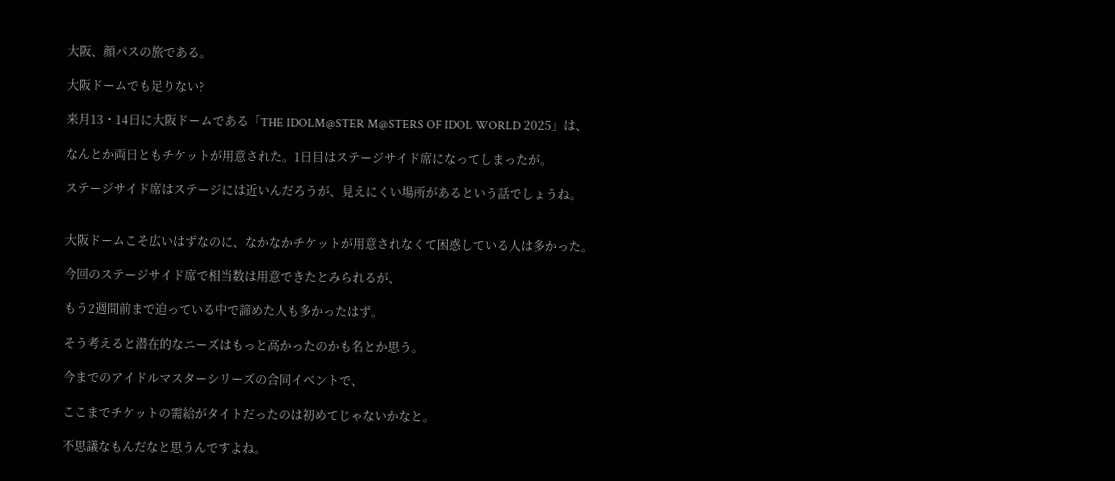大阪、顔パスの旅である。

大阪ドームでも足りない?

来月13・14日に大阪ドームである「THE IDOLM@STER M@STERS OF IDOL WORLD 2025」は、

なんとか両日ともチケットが用意された。1日目はステージサイド席になってしまったが。

ステージサイド席はステージには近いんだろうが、見えにくい場所があるという話でしょうね。


大阪ドームこそ広いはずなのに、なかなかチケットが用意されなくて困惑している人は多かった。

今回のステージサイド席で相当数は用意できたとみられるが、

もう2週間前まで迫っている中で諦めた人も多かったはず。

そう考えると潜在的なニーズはもっと高かったのかも名とか思う。

今までのアイドルマスターシリーズの合同イベントで、

ここまでチケットの需給がタイトだったのは初めてじゃないかなと。

不思議なもんだなと思うんですよね。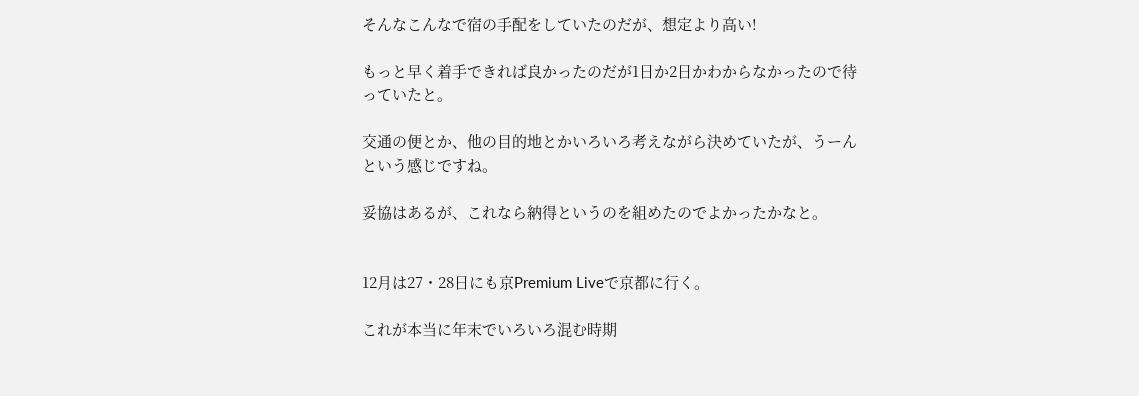そんなこんなで宿の手配をしていたのだが、想定より高い!

もっと早く着手できれば良かったのだが1日か2日かわからなかったので待っていたと。

交通の便とか、他の目的地とかいろいろ考えながら決めていたが、うーんという感じですね。

妥協はあるが、これなら納得というのを組めたのでよかったかなと。


12月は27・28日にも京Premium Liveで京都に行く。

これが本当に年末でいろいろ混む時期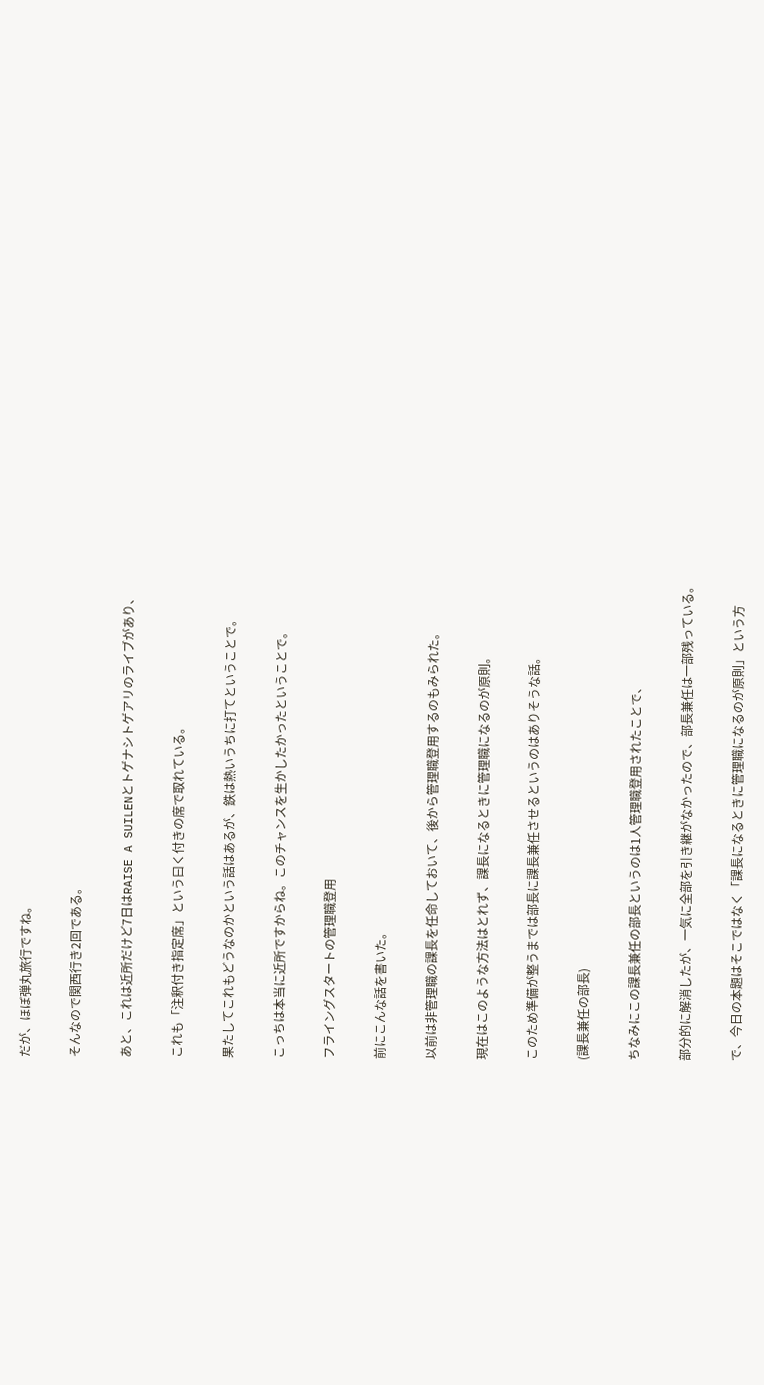だが、ほぼ弾丸旅行ですね。

そんなので関西行き2回である。

あと、これは近所だけど7日はRAISE A SUILENとトゲナシトゲアリのライブがあり、

これも「注釈付き指定席」という曰く付きの席で取れている。

果たしてこれもどうなのかという話はあるが、鉄は熱いうちに打てということで。

こっちは本当に近所ですからね。このチャンスを生かしたかったということで。

フライングスタートの管理職登用

前にこんな話を書いた。

以前は非管理職の課長を任命しておいて、後から管理職登用するのもみられた。

現在はこのような方法はとれず、課長になるときに管理職になるのが原則。

このため準備が整うまでは部長に課長兼任させるというのはありそうな話。

(課長兼任の部長)

ちなみにこの課長兼任の部長というのは1人管理職登用されたことで、

部分的に解消したが、一気に全部を引き継がなかったので、部長兼任は一部残っている。

で、今日の本題はそこではなく「課長になるときに管理職になるのが原則」という方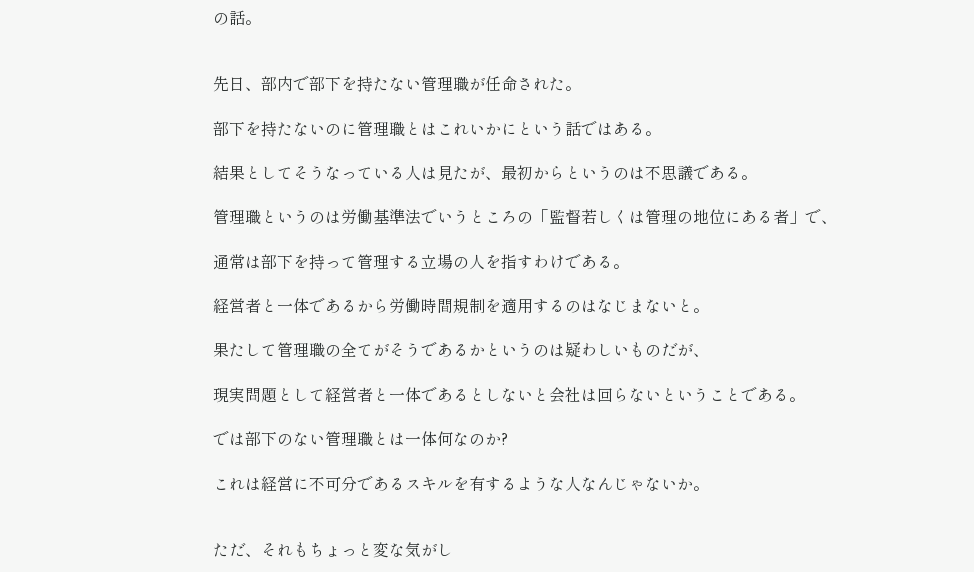の話。


先日、部内で部下を持たない管理職が任命された。

部下を持たないのに管理職とはこれいかにという話ではある。

結果としてそうなっている人は見たが、最初からというのは不思議である。

管理職というのは労働基準法でいうところの「監督若しくは管理の地位にある者」で、

通常は部下を持って管理する立場の人を指すわけである。

経営者と一体であるから労働時間規制を適用するのはなじまないと。

果たして管理職の全てがそうであるかというのは疑わしいものだが、

現実問題として経営者と一体であるとしないと会社は回らないということである。

では部下のない管理職とは一体何なのか?

これは経営に不可分であるスキルを有するような人なんじゃないか。


ただ、それもちょっと変な気がし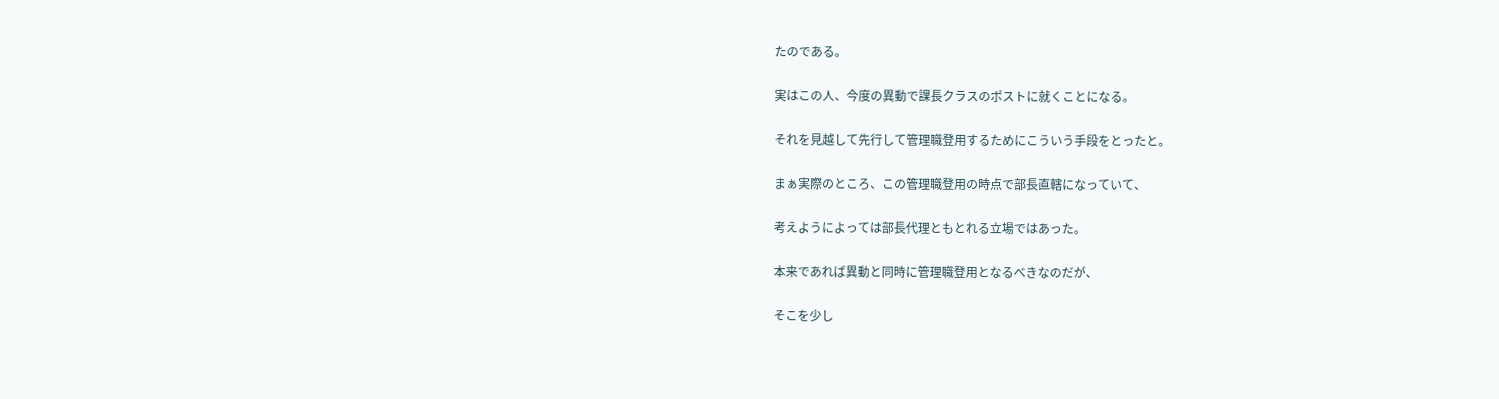たのである。

実はこの人、今度の異動で課長クラスのポストに就くことになる。

それを見越して先行して管理職登用するためにこういう手段をとったと。

まぁ実際のところ、この管理職登用の時点で部長直轄になっていて、

考えようによっては部長代理ともとれる立場ではあった。

本来であれば異動と同時に管理職登用となるべきなのだが、

そこを少し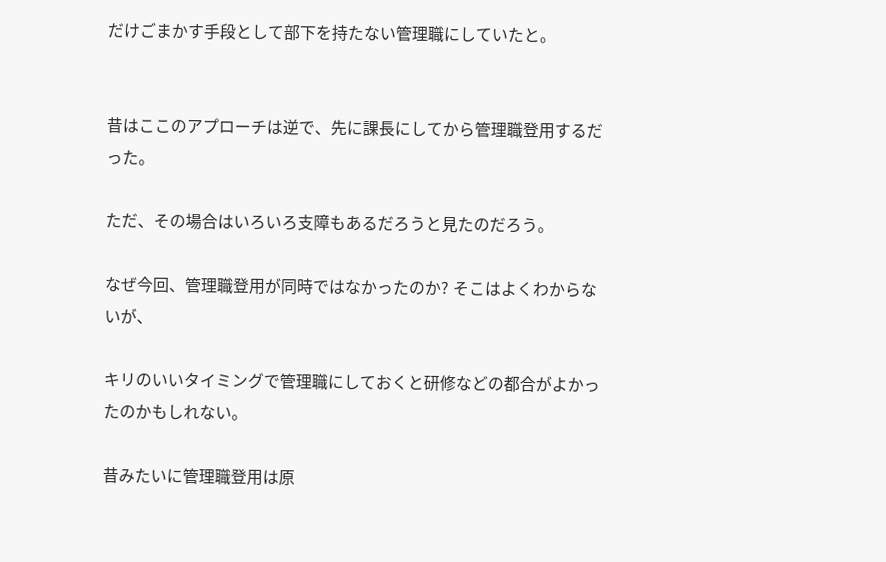だけごまかす手段として部下を持たない管理職にしていたと。


昔はここのアプローチは逆で、先に課長にしてから管理職登用するだった。

ただ、その場合はいろいろ支障もあるだろうと見たのだろう。

なぜ今回、管理職登用が同時ではなかったのか? そこはよくわからないが、

キリのいいタイミングで管理職にしておくと研修などの都合がよかったのかもしれない。

昔みたいに管理職登用は原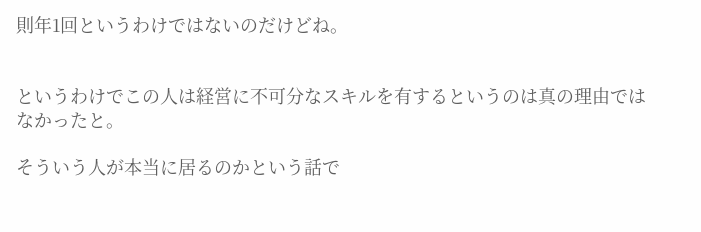則年1回というわけではないのだけどね。


というわけでこの人は経営に不可分なスキルを有するというのは真の理由ではなかったと。

そういう人が本当に居るのかという話で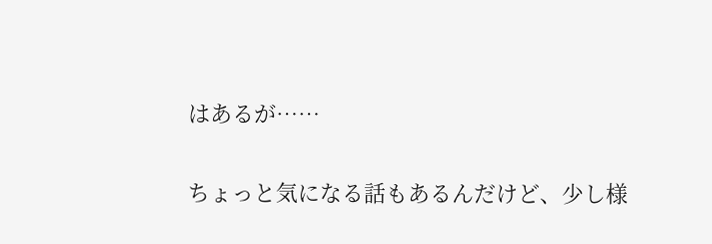はあるが……

ちょっと気になる話もあるんだけど、少し様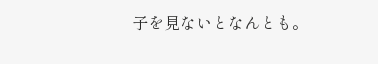子を見ないとなんとも。